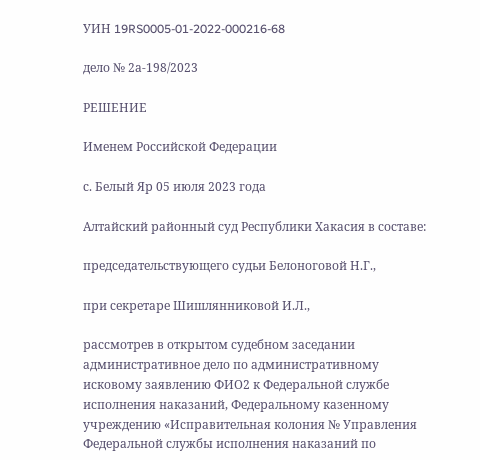УИН 19RS0005-01-2022-000216-68

дело № 2а-198/2023

РЕШЕНИЕ

Именем Российской Федерации

с. Белый Яр 05 июля 2023 года

Алтайский районный суд Республики Хакасия в составе:

председательствующего судьи Белоноговой Н.Г.,

при секретаре Шишлянниковой И.Л.,

рассмотрев в открытом судебном заседании административное дело по административному исковому заявлению ФИО2 к Федеральной службе исполнения наказаний, Федеральному казенному учреждению «Исправительная колония № Управления Федеральной службы исполнения наказаний по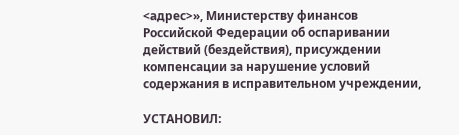<адрес>», Министерству финансов Российской Федерации об оспаривании действий (бездействия), присуждении компенсации за нарушение условий содержания в исправительном учреждении,

УСТАНОВИЛ: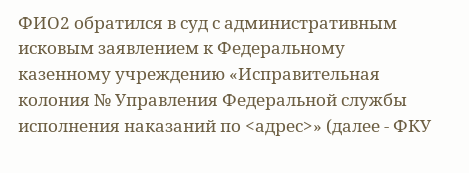ФИО2 обратился в суд с административным исковым заявлением к Федеральному казенному учреждению «Исправительная колония № Управления Федеральной службы исполнения наказаний по <адрес>» (далее - ФКУ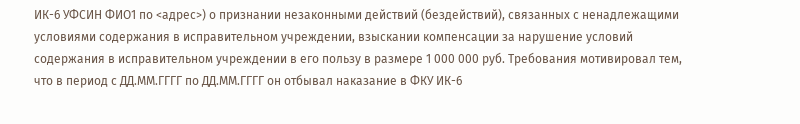ИК-6 УФСИН ФИО1 по <адрес>) о признании незаконными действий (бездействий), связанных с ненадлежащими условиями содержания в исправительном учреждении, взыскании компенсации за нарушение условий содержания в исправительном учреждении в его пользу в размере 1 000 000 руб. Требования мотивировал тем, что в период с ДД.ММ.ГГГГ по ДД.ММ.ГГГГ он отбывал наказание в ФКУ ИК-6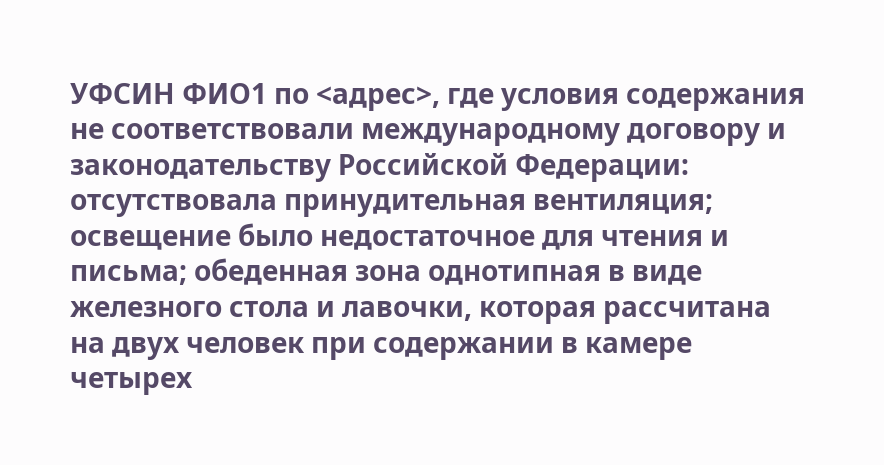УФСИН ФИО1 по <адрес>, где условия содержания не соответствовали международному договору и законодательству Российской Федерации: отсутствовала принудительная вентиляция; освещение было недостаточное для чтения и письма; обеденная зона однотипная в виде железного стола и лавочки, которая рассчитана на двух человек при содержании в камере четырех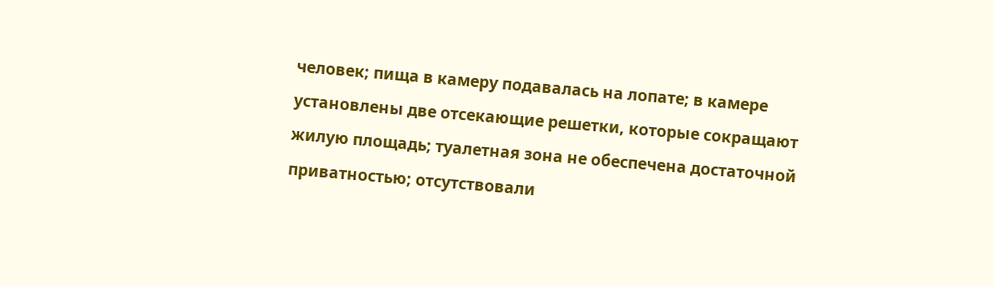человек; пища в камеру подавалась на лопате; в камере установлены две отсекающие решетки, которые сокращают жилую площадь; туалетная зона не обеспечена достаточной приватностью; отсутствовали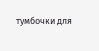тумбочки для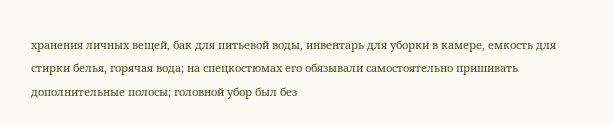хранения личных вещей, бак для питьевой воды, инвентарь для уборки в камере, емкость для стирки белья, горячая вода; на спецкостюмах его обязывали самостоятельно пришивать дополнительные полосы; головной убор был без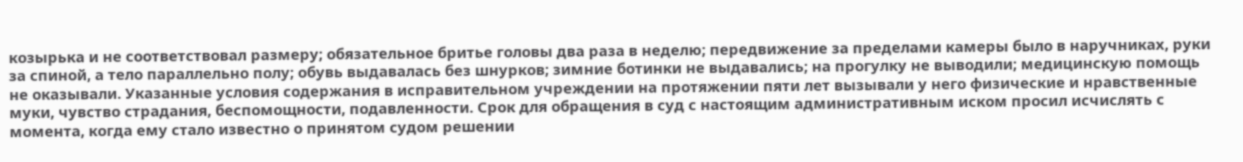козырька и не соответствовал размеру; обязательное бритье головы два раза в неделю; передвижение за пределами камеры было в наручниках, руки за спиной, а тело параллельно полу; обувь выдавалась без шнурков; зимние ботинки не выдавались; на прогулку не выводили; медицинскую помощь не оказывали. Указанные условия содержания в исправительном учреждении на протяжении пяти лет вызывали у него физические и нравственные муки, чувство страдания, беспомощности, подавленности. Срок для обращения в суд с настоящим административным иском просил исчислять с момента, когда ему стало известно о принятом судом решении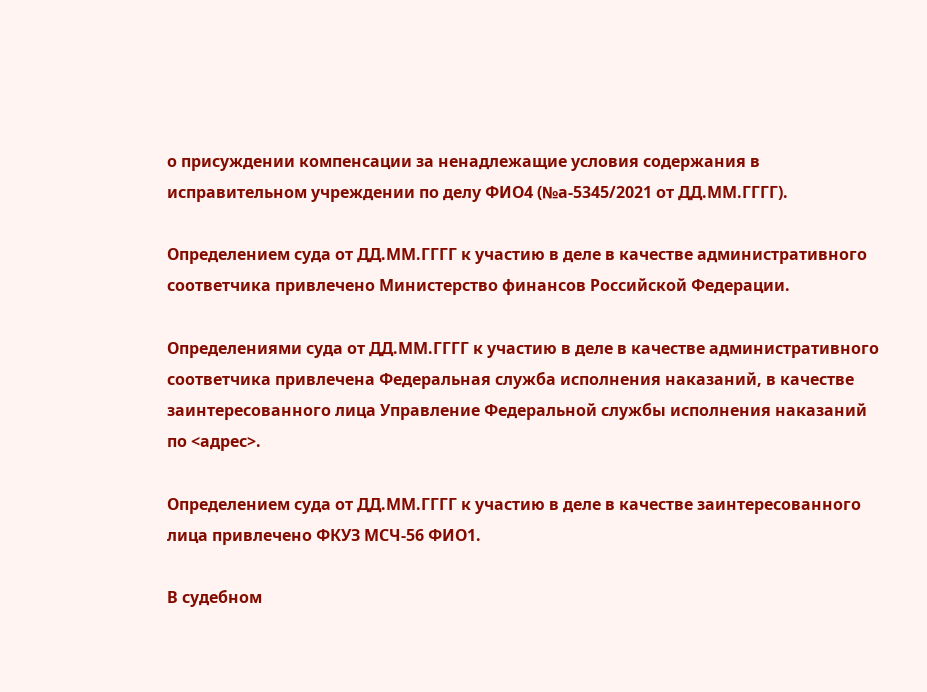о присуждении компенсации за ненадлежащие условия содержания в исправительном учреждении по делу ФИО4 (№а-5345/2021 от ДД.ММ.ГГГГ).

Определением суда от ДД.ММ.ГГГГ к участию в деле в качестве административного соответчика привлечено Министерство финансов Российской Федерации.

Определениями суда от ДД.ММ.ГГГГ к участию в деле в качестве административного соответчика привлечена Федеральная служба исполнения наказаний, в качестве заинтересованного лица Управление Федеральной службы исполнения наказаний по <адрес>.

Определением суда от ДД.ММ.ГГГГ к участию в деле в качестве заинтересованного лица привлечено ФКУЗ МСЧ-56 ФИО1.

В судебном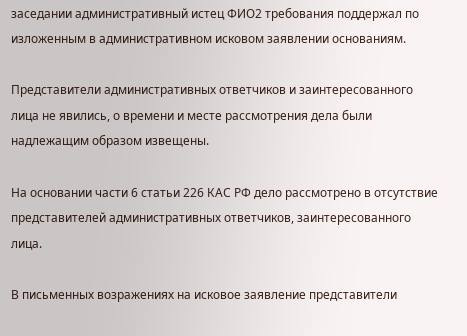заседании административный истец ФИО2 требования поддержал по изложенным в административном исковом заявлении основаниям.

Представители административных ответчиков и заинтересованного лица не явились, о времени и месте рассмотрения дела были надлежащим образом извещены.

На основании части 6 статьи 226 КАС РФ дело рассмотрено в отсутствие представителей административных ответчиков, заинтересованного лица.

В письменных возражениях на исковое заявление представители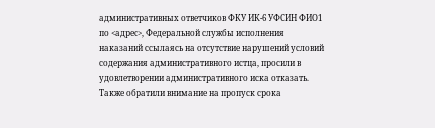административных ответчиков ФКУ ИК-6 УФСИН ФИО1 по <адрес>, Федеральной службы исполнения наказаний ссылаясь на отсутствие нарушений условий содержания административного истца, просили в удовлетворении административного иска отказать. Также обратили внимание на пропуск срока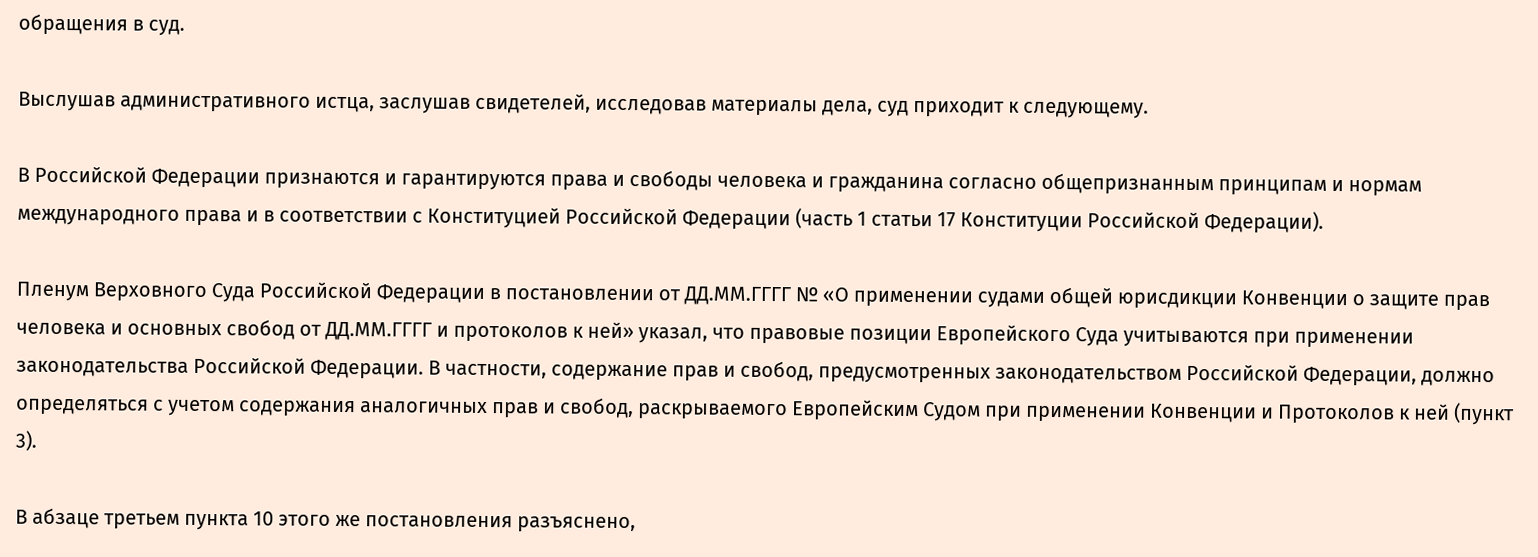обращения в суд.

Выслушав административного истца, заслушав свидетелей, исследовав материалы дела, суд приходит к следующему.

В Российской Федерации признаются и гарантируются права и свободы человека и гражданина согласно общепризнанным принципам и нормам международного права и в соответствии с Конституцией Российской Федерации (часть 1 статьи 17 Конституции Российской Федерации).

Пленум Верховного Суда Российской Федерации в постановлении от ДД.ММ.ГГГГ № «О применении судами общей юрисдикции Конвенции о защите прав человека и основных свобод от ДД.ММ.ГГГГ и протоколов к ней» указал, что правовые позиции Европейского Суда учитываются при применении законодательства Российской Федерации. В частности, содержание прав и свобод, предусмотренных законодательством Российской Федерации, должно определяться с учетом содержания аналогичных прав и свобод, раскрываемого Европейским Судом при применении Конвенции и Протоколов к ней (пункт 3).

В абзаце третьем пункта 10 этого же постановления разъяснено,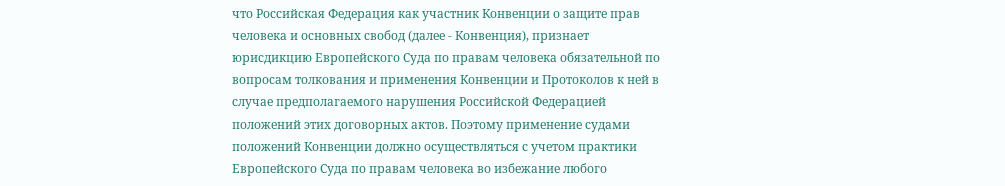что Российская Федерация как участник Конвенции о защите прав человека и основных свобод (далее - Конвенция), признает юрисдикцию Европейского Суда по правам человека обязательной по вопросам толкования и применения Конвенции и Протоколов к ней в случае предполагаемого нарушения Российской Федерацией положений этих договорных актов. Поэтому применение судами положений Конвенции должно осуществляться с учетом практики Европейского Суда по правам человека во избежание любого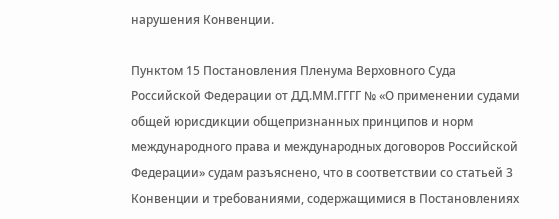нарушения Конвенции.

Пунктом 15 Постановления Пленума Верховного Суда Российской Федерации от ДД.ММ.ГГГГ № «О применении судами общей юрисдикции общепризнанных принципов и норм международного права и международных договоров Российской Федерации» судам разъяснено, что в соответствии со статьей 3 Конвенции и требованиями, содержащимися в Постановлениях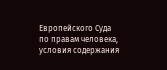Европейского Суда по правам человека, условия содержания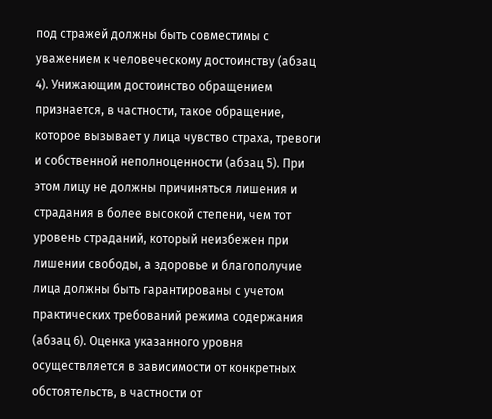под стражей должны быть совместимы с уважением к человеческому достоинству (абзац 4). Унижающим достоинство обращением признается, в частности, такое обращение, которое вызывает у лица чувство страха, тревоги и собственной неполноценности (абзац 5). При этом лицу не должны причиняться лишения и страдания в более высокой степени, чем тот уровень страданий, который неизбежен при лишении свободы, а здоровье и благополучие лица должны быть гарантированы с учетом практических требований режима содержания (абзац 6). Оценка указанного уровня осуществляется в зависимости от конкретных обстоятельств, в частности от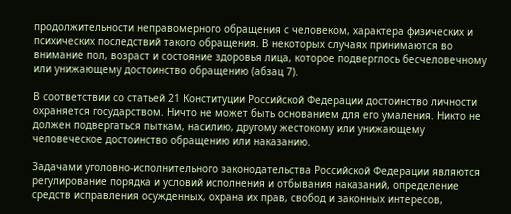продолжительности неправомерного обращения с человеком, характера физических и психических последствий такого обращения. В некоторых случаях принимаются во внимание пол, возраст и состояние здоровья лица, которое подверглось бесчеловечному или унижающему достоинство обращению (абзац 7).

В соответствии со статьей 21 Конституции Российской Федерации достоинство личности охраняется государством. Ничто не может быть основанием для его умаления. Никто не должен подвергаться пыткам, насилию, другому жестокому или унижающему человеческое достоинство обращению или наказанию.

Задачами уголовно-исполнительного законодательства Российской Федерации являются регулирование порядка и условий исполнения и отбывания наказаний, определение средств исправления осужденных, охрана их прав, свобод и законных интересов,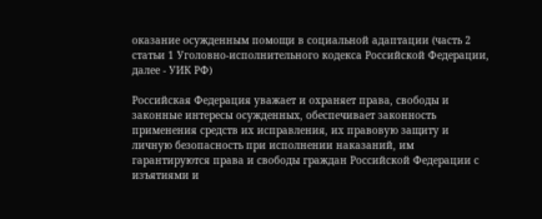оказание осужденным помощи в социальной адаптации (часть 2 статьи 1 Уголовно-исполнительного кодекса Российской Федерации, далее - УИК РФ)

Российская Федерация уважает и охраняет права, свободы и законные интересы осужденных, обеспечивает законность применения средств их исправления, их правовую защиту и личную безопасность при исполнении наказаний, им гарантируются права и свободы граждан Российской Федерации с изъятиями и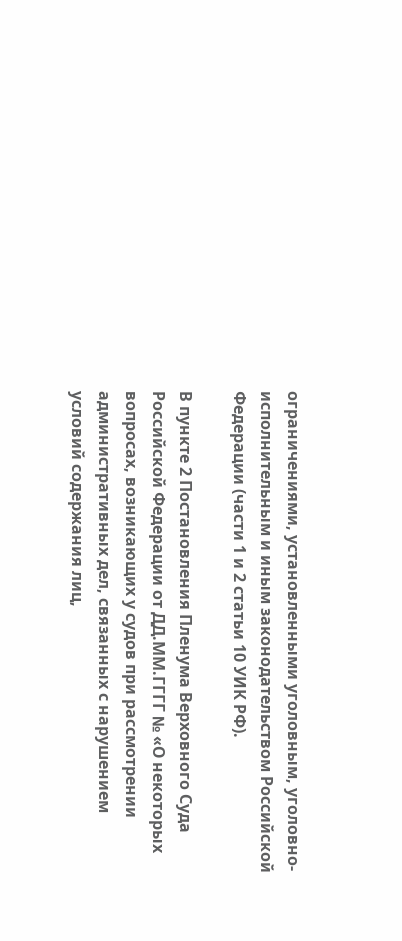ограничениями, установленными уголовным, уголовно-исполнительным и иным законодательством Российской Федерации (части 1 и 2 статьи 10 УИК РФ).

В пункте 2 Постановления Пленума Верховного Суда Российской Федерации от ДД.ММ.ГГГГ № «О некоторых вопросах, возникающих у судов при рассмотрении административных дел, связанных с нарушением условий содержания лиц,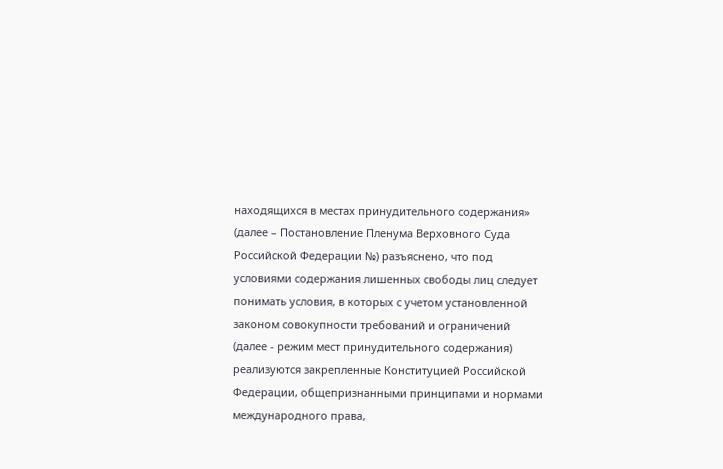находящихся в местах принудительного содержания» (далее – Постановление Пленума Верховного Суда Российской Федерации №) разъяснено, что под условиями содержания лишенных свободы лиц следует понимать условия, в которых с учетом установленной законом совокупности требований и ограничений (далее - режим мест принудительного содержания) реализуются закрепленные Конституцией Российской Федерации, общепризнанными принципами и нормами международного права,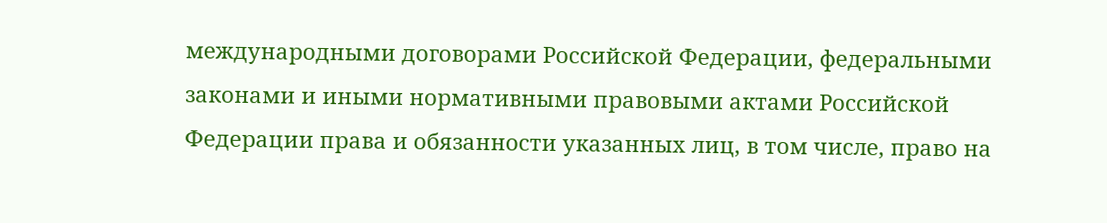международными договорами Российской Федерации, федеральными законами и иными нормативными правовыми актами Российской Федерации права и обязанности указанных лиц, в том числе, право на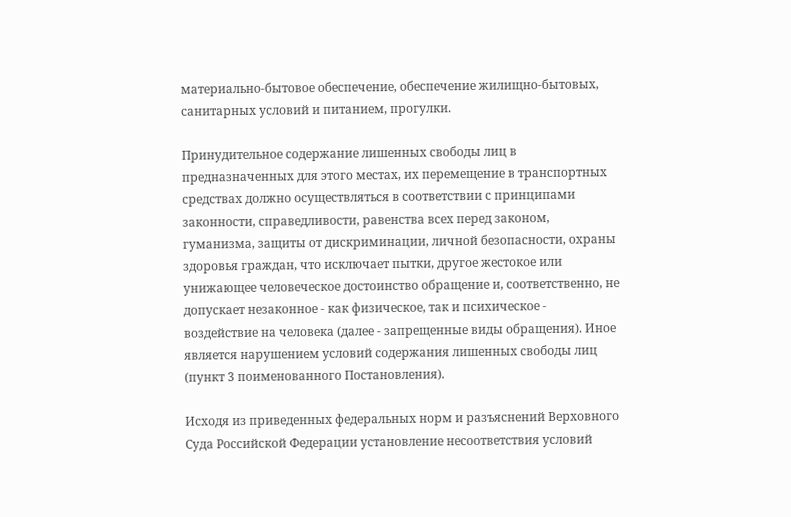материально-бытовое обеспечение, обеспечение жилищно-бытовых, санитарных условий и питанием, прогулки.

Принудительное содержание лишенных свободы лиц в предназначенных для этого местах, их перемещение в транспортных средствах должно осуществляться в соответствии с принципами законности, справедливости, равенства всех перед законом, гуманизма, защиты от дискриминации, личной безопасности, охраны здоровья граждан, что исключает пытки, другое жестокое или унижающее человеческое достоинство обращение и, соответственно, не допускает незаконное - как физическое, так и психическое - воздействие на человека (далее - запрещенные виды обращения). Иное является нарушением условий содержания лишенных свободы лиц (пункт 3 поименованного Постановления).

Исходя из приведенных федеральных норм и разъяснений Верховного Суда Российской Федерации установление несоответствия условий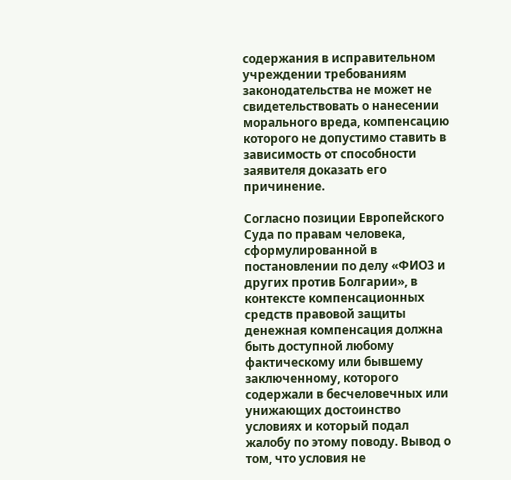содержания в исправительном учреждении требованиям законодательства не может не свидетельствовать о нанесении морального вреда, компенсацию которого не допустимо ставить в зависимость от способности заявителя доказать его причинение.

Согласно позиции Европейского Суда по правам человека, сформулированной в постановлении по делу «ФИО3 и других против Болгарии», в контексте компенсационных средств правовой защиты денежная компенсация должна быть доступной любому фактическому или бывшему заключенному, которого содержали в бесчеловечных или унижающих достоинство условиях и который подал жалобу по этому поводу. Вывод о том, что условия не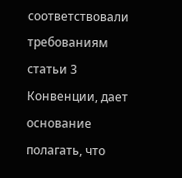соответствовали требованиям статьи 3 Конвенции, дает основание полагать, что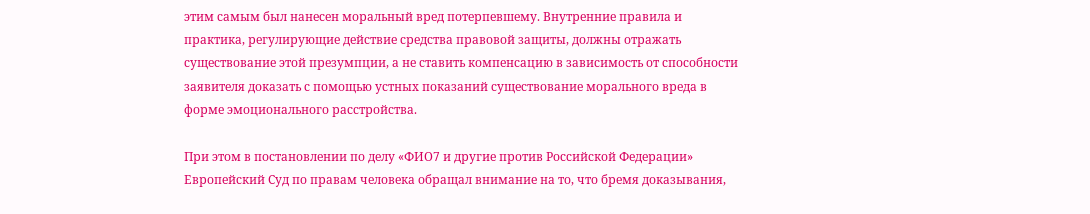этим самым был нанесен моральный вред потерпевшему. Внутренние правила и практика, регулирующие действие средства правовой защиты, должны отражать существование этой презумпции, а не ставить компенсацию в зависимость от способности заявителя доказать с помощью устных показаний существование морального вреда в форме эмоционального расстройства.

При этом в постановлении по делу «ФИО7 и другие против Российской Федерации» Европейский Суд по правам человека обращал внимание на то, что бремя доказывания,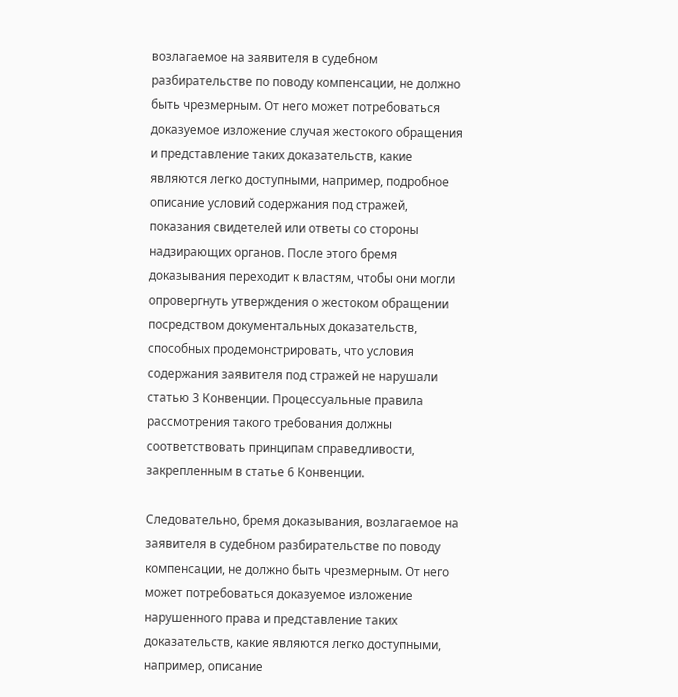возлагаемое на заявителя в судебном разбирательстве по поводу компенсации, не должно быть чрезмерным. От него может потребоваться доказуемое изложение случая жестокого обращения и представление таких доказательств, какие являются легко доступными, например, подробное описание условий содержания под стражей, показания свидетелей или ответы со стороны надзирающих органов. После этого бремя доказывания переходит к властям, чтобы они могли опровергнуть утверждения о жестоком обращении посредством документальных доказательств, способных продемонстрировать, что условия содержания заявителя под стражей не нарушали статью 3 Конвенции. Процессуальные правила рассмотрения такого требования должны соответствовать принципам справедливости, закрепленным в статье 6 Конвенции.

Следовательно, бремя доказывания, возлагаемое на заявителя в судебном разбирательстве по поводу компенсации, не должно быть чрезмерным. От него может потребоваться доказуемое изложение нарушенного права и представление таких доказательств, какие являются легко доступными, например, описание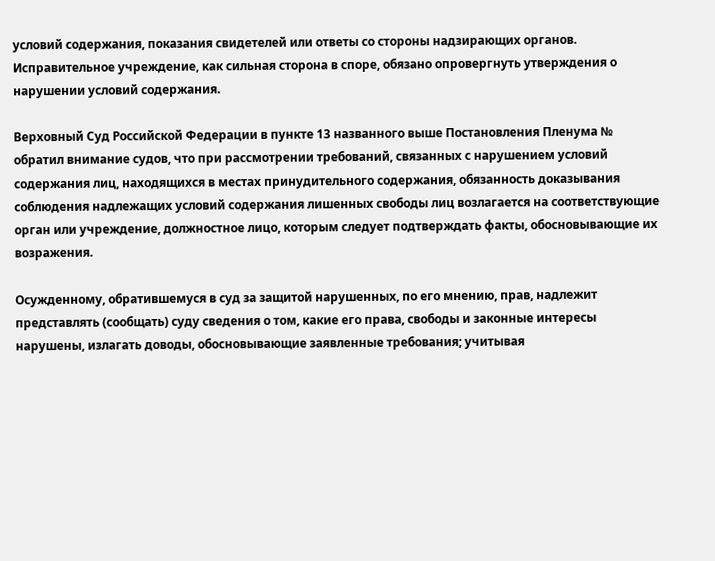условий содержания, показания свидетелей или ответы со стороны надзирающих органов. Исправительное учреждение, как сильная сторона в споре, обязано опровергнуть утверждения о нарушении условий содержания.

Верховный Суд Российской Федерации в пункте 13 названного выше Постановления Пленума № обратил внимание судов, что при рассмотрении требований, связанных с нарушением условий содержания лиц, находящихся в местах принудительного содержания, обязанность доказывания соблюдения надлежащих условий содержания лишенных свободы лиц возлагается на соответствующие орган или учреждение, должностное лицо, которым следует подтверждать факты, обосновывающие их возражения.

Осужденному, обратившемуся в суд за защитой нарушенных, по его мнению, прав, надлежит представлять (сообщать) суду сведения о том, какие его права, свободы и законные интересы нарушены, излагать доводы, обосновывающие заявленные требования; учитывая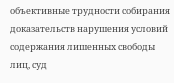объективные трудности собирания доказательств нарушения условий содержания лишенных свободы лиц, суд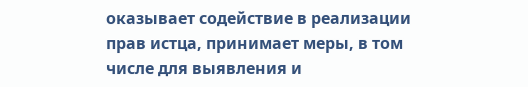оказывает содействие в реализации прав истца, принимает меры, в том числе для выявления и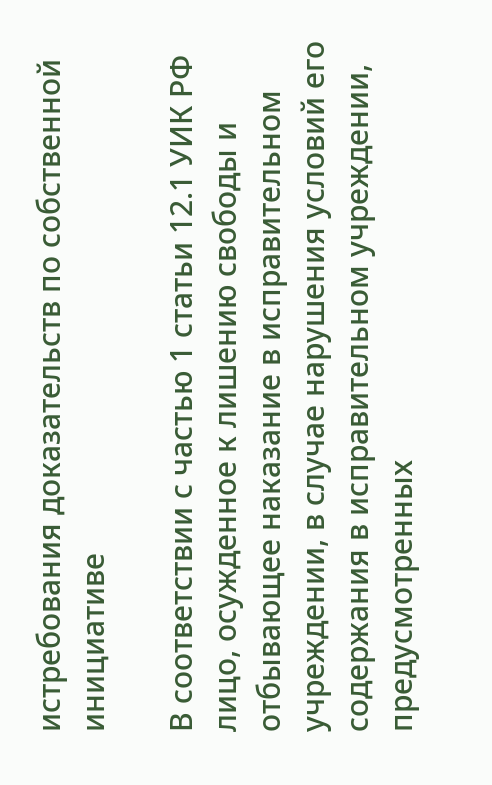истребования доказательств по собственной инициативе

В соответствии с частью 1 статьи 12.1 УИК РФ лицо, осужденное к лишению свободы и отбывающее наказание в исправительном учреждении, в случае нарушения условий его содержания в исправительном учреждении, предусмотренных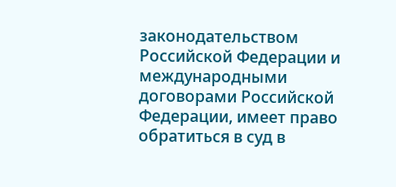законодательством Российской Федерации и международными договорами Российской Федерации, имеет право обратиться в суд в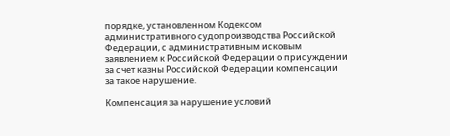порядке, установленном Кодексом административного судопроизводства Российской Федерации, с административным исковым заявлением к Российской Федерации о присуждении за счет казны Российской Федерации компенсации за такое нарушение.

Компенсация за нарушение условий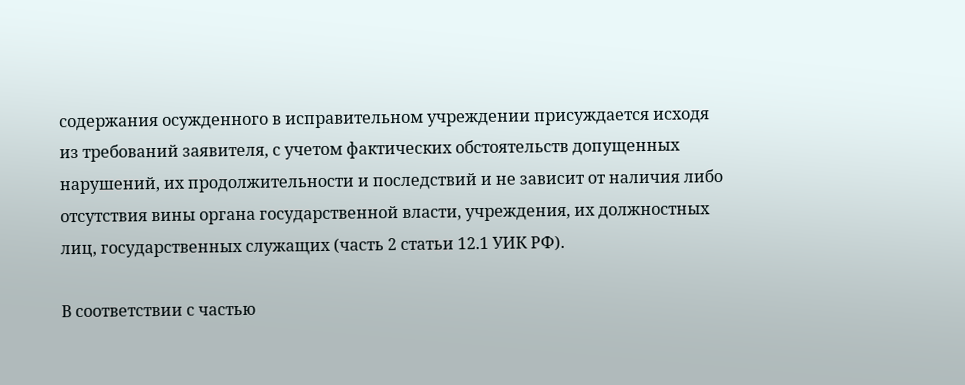содержания осужденного в исправительном учреждении присуждается исходя из требований заявителя, с учетом фактических обстоятельств допущенных нарушений, их продолжительности и последствий и не зависит от наличия либо отсутствия вины органа государственной власти, учреждения, их должностных лиц, государственных служащих (часть 2 статьи 12.1 УИК РФ).

В соответствии с частью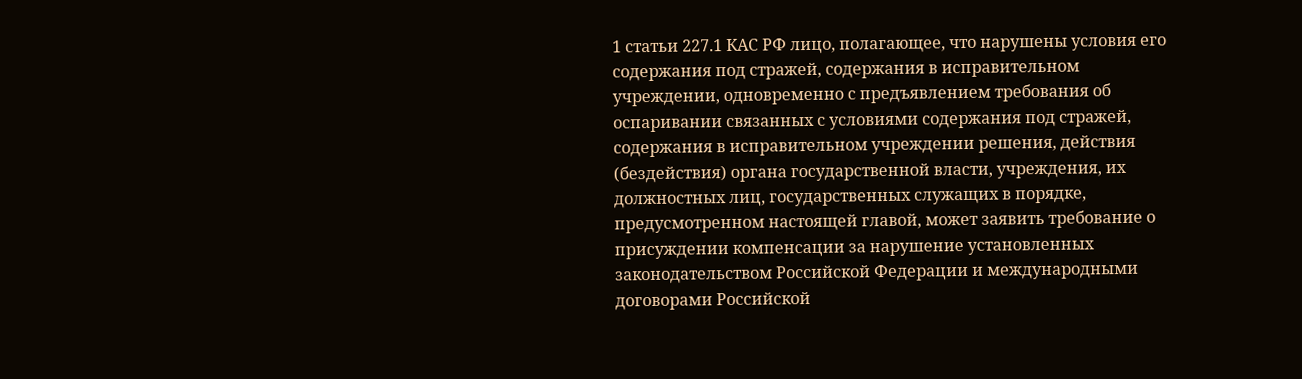1 статьи 227.1 КАС РФ лицо, полагающее, что нарушены условия его содержания под стражей, содержания в исправительном учреждении, одновременно с предъявлением требования об оспаривании связанных с условиями содержания под стражей, содержания в исправительном учреждении решения, действия (бездействия) органа государственной власти, учреждения, их должностных лиц, государственных служащих в порядке, предусмотренном настоящей главой, может заявить требование о присуждении компенсации за нарушение установленных законодательством Российской Федерации и международными договорами Российской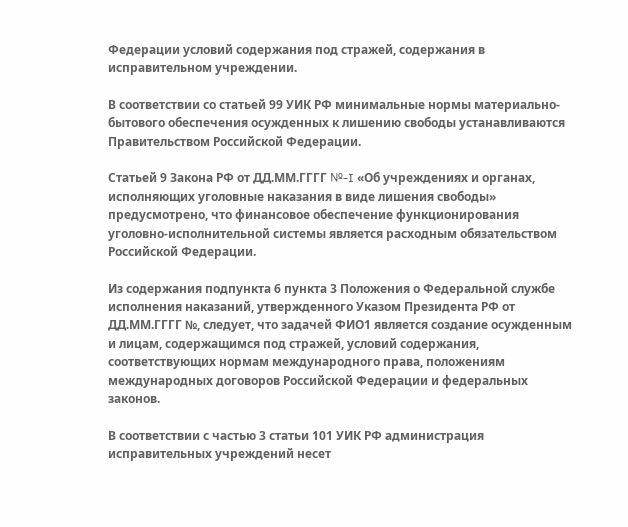Федерации условий содержания под стражей, содержания в исправительном учреждении.

В соответствии со статьей 99 УИК РФ минимальные нормы материально-бытового обеспечения осужденных к лишению свободы устанавливаются Правительством Российской Федерации.

Статьей 9 Закона РФ от ДД.ММ.ГГГГ №-I «Об учреждениях и органах, исполняющих уголовные наказания в виде лишения свободы» предусмотрено, что финансовое обеспечение функционирования уголовно-исполнительной системы является расходным обязательством Российской Федерации.

Из содержания подпункта 6 пункта 3 Положения о Федеральной службе исполнения наказаний, утвержденного Указом Президента РФ от ДД.ММ.ГГГГ №, следует, что задачей ФИО1 является создание осужденным и лицам, содержащимся под стражей, условий содержания, соответствующих нормам международного права, положениям международных договоров Российской Федерации и федеральных законов.

В соответствии с частью 3 статьи 101 УИК РФ администрация исправительных учреждений несет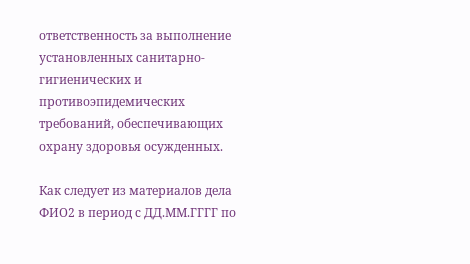ответственность за выполнение установленных санитарно-гигиенических и противоэпидемических требований, обеспечивающих охрану здоровья осужденных.

Как следует из материалов дела ФИО2 в период с ДД.ММ.ГГГГ по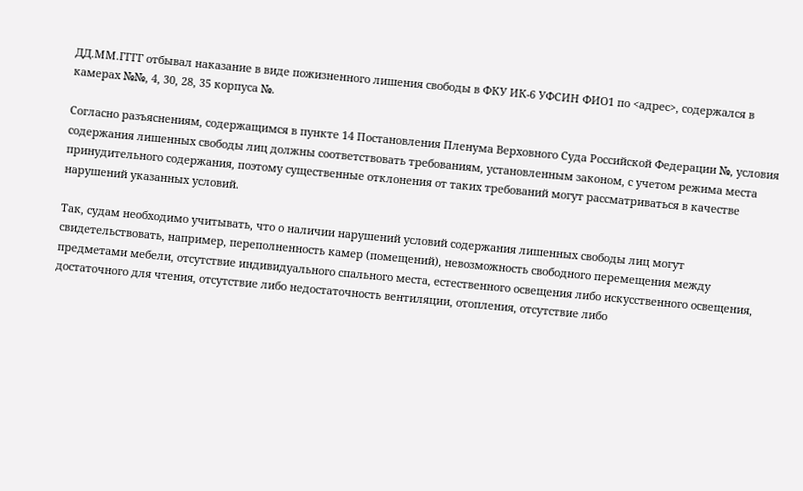ДД.ММ.ГГГГ отбывал наказание в виде пожизненного лишения свободы в ФКУ ИК-6 УФСИН ФИО1 по <адрес>, содержался в камерах №№, 4, 30, 28, 35 корпуса №.

Согласно разъяснениям, содержащимся в пункте 14 Постановления Пленума Верховного Суда Российской Федерации №, условия содержания лишенных свободы лиц должны соответствовать требованиям, установленным законом, с учетом режима места принудительного содержания, поэтому существенные отклонения от таких требований могут рассматриваться в качестве нарушений указанных условий.

Так, судам необходимо учитывать, что о наличии нарушений условий содержания лишенных свободы лиц могут свидетельствовать, например, переполненность камер (помещений), невозможность свободного перемещения между предметами мебели, отсутствие индивидуального спального места, естественного освещения либо искусственного освещения, достаточного для чтения, отсутствие либо недостаточность вентиляции, отопления, отсутствие либо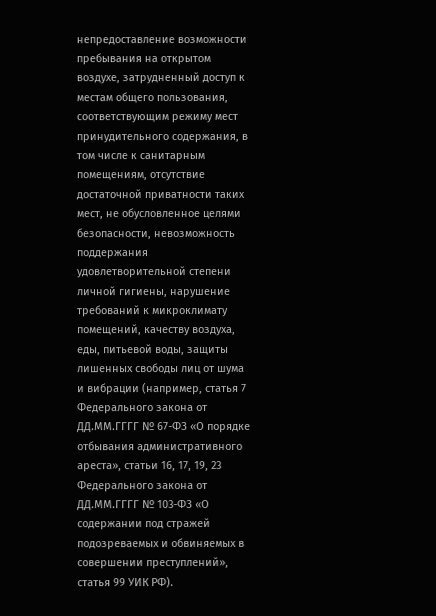непредоставление возможности пребывания на открытом воздухе, затрудненный доступ к местам общего пользования, соответствующим режиму мест принудительного содержания, в том числе к санитарным помещениям, отсутствие достаточной приватности таких мест, не обусловленное целями безопасности, невозможность поддержания удовлетворительной степени личной гигиены, нарушение требований к микроклимату помещений, качеству воздуха, еды, питьевой воды, защиты лишенных свободы лиц от шума и вибрации (например, статья 7 Федерального закона от ДД.ММ.ГГГГ № 67-ФЗ «О порядке отбывания административного ареста», статьи 16, 17, 19, 23 Федерального закона от ДД.ММ.ГГГГ № 103-ФЗ «О содержании под стражей подозреваемых и обвиняемых в совершении преступлений», статья 99 УИК РФ).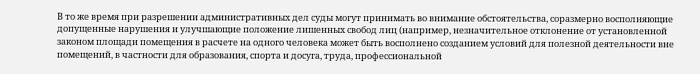В то же время при разрешении административных дел суды могут принимать во внимание обстоятельства, соразмерно восполняющие допущенные нарушения и улучшающие положение лишенных свобод лиц (например, незначительное отклонение от установленной законом площади помещения в расчете на одного человека может быть восполнено созданием условий для полезной деятельности вне помещений, в частности для образования, спорта и досуга, труда, профессиональной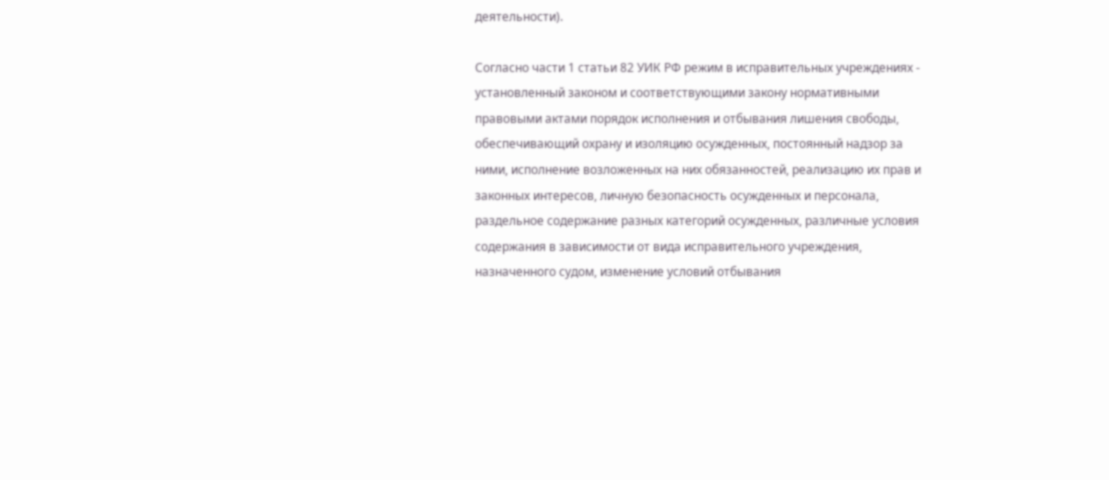деятельности).

Согласно части 1 статьи 82 УИК РФ режим в исправительных учреждениях - установленный законом и соответствующими закону нормативными правовыми актами порядок исполнения и отбывания лишения свободы, обеспечивающий охрану и изоляцию осужденных, постоянный надзор за ними, исполнение возложенных на них обязанностей, реализацию их прав и законных интересов, личную безопасность осужденных и персонала, раздельное содержание разных категорий осужденных, различные условия содержания в зависимости от вида исправительного учреждения, назначенного судом, изменение условий отбывания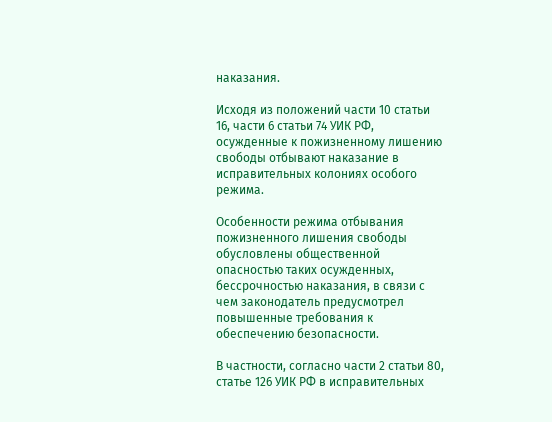наказания.

Исходя из положений части 10 статьи 16, части 6 статьи 74 УИК РФ, осужденные к пожизненному лишению свободы отбывают наказание в исправительных колониях особого режима.

Особенности режима отбывания пожизненного лишения свободы обусловлены общественной опасностью таких осужденных, бессрочностью наказания, в связи с чем законодатель предусмотрел повышенные требования к обеспечению безопасности.

В частности, согласно части 2 статьи 80, статье 126 УИК РФ в исправительных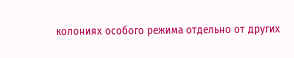колониях особого режима отдельно от других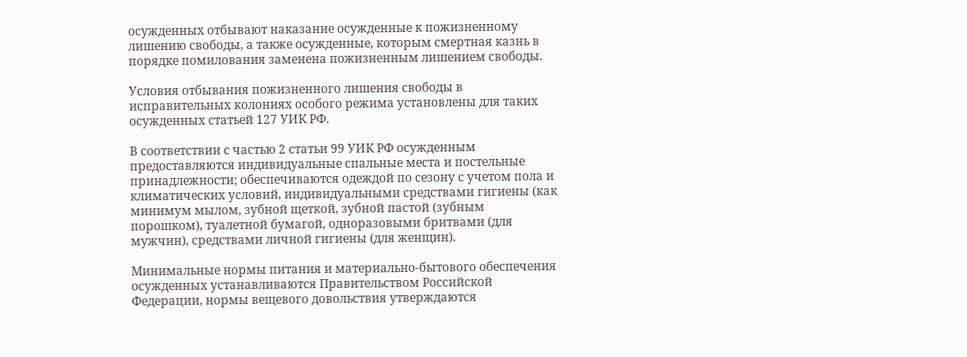осужденных отбывают наказание осужденные к пожизненному лишению свободы, а также осужденные, которым смертная казнь в порядке помилования заменена пожизненным лишением свободы.

Условия отбывания пожизненного лишения свободы в исправительных колониях особого режима установлены для таких осужденных статьей 127 УИК РФ.

В соответствии с частью 2 статьи 99 УИК РФ осужденным предоставляются индивидуальные спальные места и постельные принадлежности; обеспечиваются одеждой по сезону с учетом пола и климатических условий, индивидуальными средствами гигиены (как минимум мылом, зубной щеткой, зубной пастой (зубным порошком), туалетной бумагой, одноразовыми бритвами (для мужчин), средствами личной гигиены (для женщин).

Минимальные нормы питания и материально-бытового обеспечения осужденных устанавливаются Правительством Российской Федерации, нормы вещевого довольствия утверждаются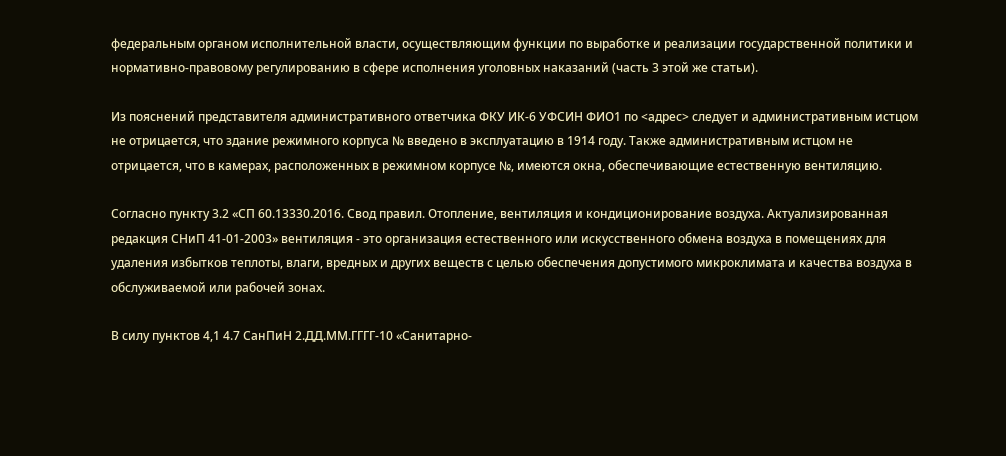федеральным органом исполнительной власти, осуществляющим функции по выработке и реализации государственной политики и нормативно-правовому регулированию в сфере исполнения уголовных наказаний (часть 3 этой же статьи).

Из пояснений представителя административного ответчика ФКУ ИК-6 УФСИН ФИО1 по <адрес> следует и административным истцом не отрицается, что здание режимного корпуса № введено в эксплуатацию в 1914 году. Также административным истцом не отрицается, что в камерах, расположенных в режимном корпусе №, имеются окна, обеспечивающие естественную вентиляцию.

Согласно пункту 3.2 «СП 60.13330.2016. Свод правил. Отопление, вентиляция и кондиционирование воздуха. Актуализированная редакция СНиП 41-01-2003» вентиляция - это организация естественного или искусственного обмена воздуха в помещениях для удаления избытков теплоты, влаги, вредных и других веществ с целью обеспечения допустимого микроклимата и качества воздуха в обслуживаемой или рабочей зонах.

В силу пунктов 4,1 4.7 СанПиН 2.ДД.ММ.ГГГГ-10 «Санитарно-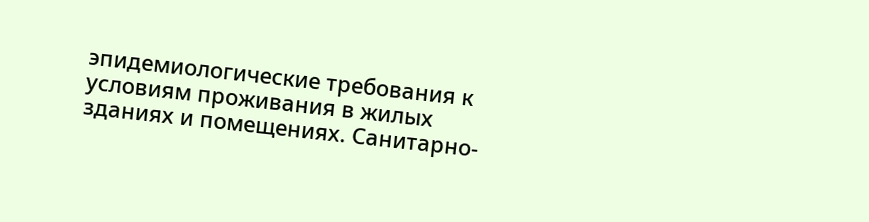эпидемиологические требования к условиям проживания в жилых зданиях и помещениях. Санитарно-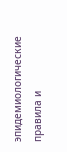эпидемиологические правила и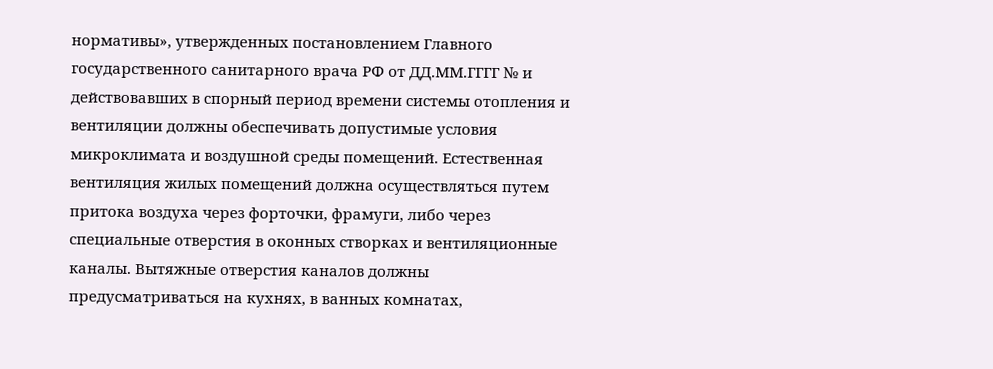нормативы», утвержденных постановлением Главного государственного санитарного врача РФ от ДД.ММ.ГГГГ № и действовавших в спорный период времени системы отопления и вентиляции должны обеспечивать допустимые условия микроклимата и воздушной среды помещений. Естественная вентиляция жилых помещений должна осуществляться путем притока воздуха через форточки, фрамуги, либо через специальные отверстия в оконных створках и вентиляционные каналы. Вытяжные отверстия каналов должны предусматриваться на кухнях, в ванных комнатах,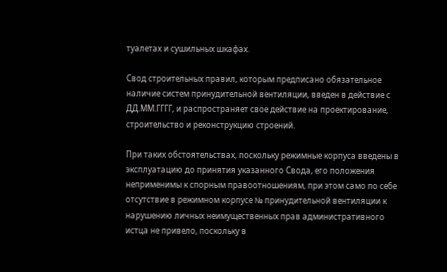туалетах и сушильных шкафах.

Свод строительных правил, которым предписано обязательное наличие систем принудительной вентиляции, введен в действие с ДД.ММ.ГГГГ, и распространяет свое действие на проектирование, строительство и реконструкцию строений.

При таких обстоятельствах, поскольку режимные корпуса введены в эксплуатацию до принятия указанного Свода, его положения неприменимы к спорным правоотношениям, при этом само по себе отсутствие в режимном корпусе № принудительной вентиляции к нарушению личных неимущественных прав административного истца не привело, поскольку в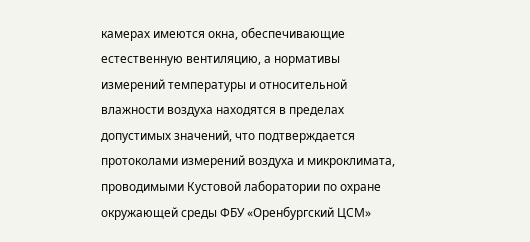камерах имеются окна, обеспечивающие естественную вентиляцию, а нормативы измерений температуры и относительной влажности воздуха находятся в пределах допустимых значений, что подтверждается протоколами измерений воздуха и микроклимата, проводимыми Кустовой лаборатории по охране окружающей среды ФБУ «Оренбургский ЦСМ»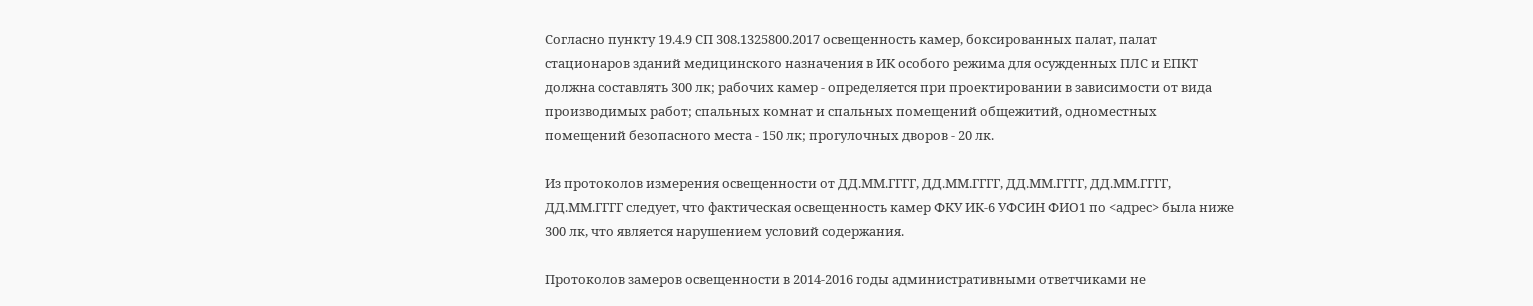Согласно пункту 19.4.9 СП 308.1325800.2017 освещенность камер, боксированных палат, палат стационаров зданий медицинского назначения в ИК особого режима для осужденных ПЛС и ЕПКТ должна составлять 300 лк; рабочих камер - определяется при проектировании в зависимости от вида производимых работ; спальных комнат и спальных помещений общежитий, одноместных помещений безопасного места - 150 лк; прогулочных дворов - 20 лк.

Из протоколов измерения освещенности от ДД.ММ.ГГГГ, ДД.ММ.ГГГГ, ДД.ММ.ГГГГ, ДД.ММ.ГГГГ, ДД.ММ.ГГГГ следует, что фактическая освещенность камер ФКУ ИК-6 УФСИН ФИО1 по <адрес> была ниже 300 лк, что является нарушением условий содержания.

Протоколов замеров освещенности в 2014-2016 годы административными ответчиками не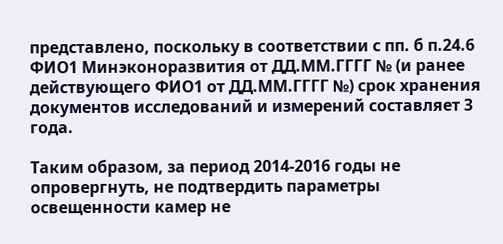представлено, поскольку в соответствии с пп. б п.24.6 ФИО1 Минэконоразвития от ДД.ММ.ГГГГ № (и ранее действующего ФИО1 от ДД.ММ.ГГГГ №) срок хранения документов исследований и измерений составляет 3 года.

Таким образом, за период 2014-2016 годы не опровергнуть, не подтвердить параметры освещенности камер не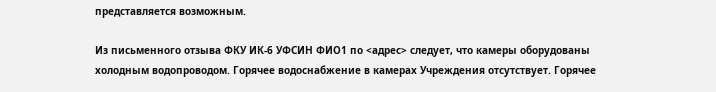представляется возможным.

Из письменного отзыва ФКУ ИК-6 УФСИН ФИО1 по <адрес> следует, что камеры оборудованы холодным водопроводом. Горячее водоснабжение в камерах Учреждения отсутствует. Горячее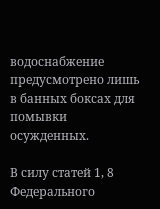водоснабжение предусмотрено лишь в банных боксах для помывки осужденных.

В силу статей 1, 8 Федерального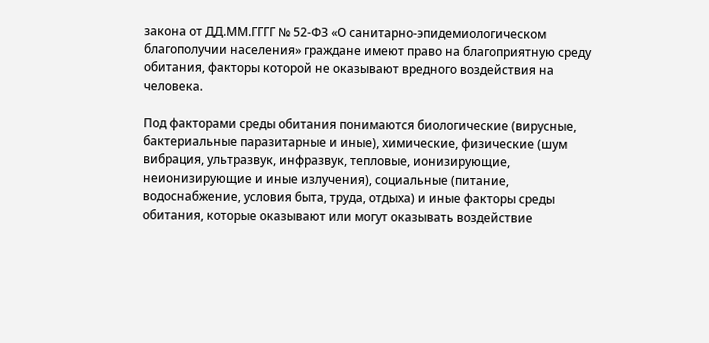закона от ДД.ММ.ГГГГ № 52-ФЗ «О санитарно-эпидемиологическом благополучии населения» граждане имеют право на благоприятную среду обитания, факторы которой не оказывают вредного воздействия на человека.

Под факторами среды обитания понимаются биологические (вирусные, бактериальные паразитарные и иные), химические, физические (шум вибрация, ультразвук, инфразвук, тепловые, ионизирующие, неионизирующие и иные излучения), социальные (питание, водоснабжение, условия быта, труда, отдыха) и иные факторы среды обитания, которые оказывают или могут оказывать воздействие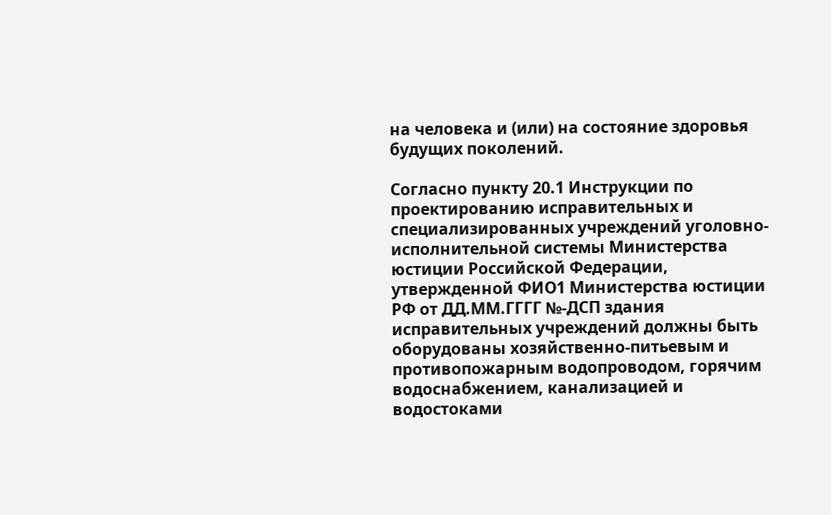на человека и (или) на состояние здоровья будущих поколений.

Согласно пункту 20.1 Инструкции по проектированию исправительных и специализированных учреждений уголовно-исполнительной системы Министерства юстиции Российской Федерации, утвержденной ФИО1 Министерства юстиции РФ от ДД.ММ.ГГГГ №-ДСП здания исправительных учреждений должны быть оборудованы хозяйственно-питьевым и противопожарным водопроводом, горячим водоснабжением, канализацией и водостоками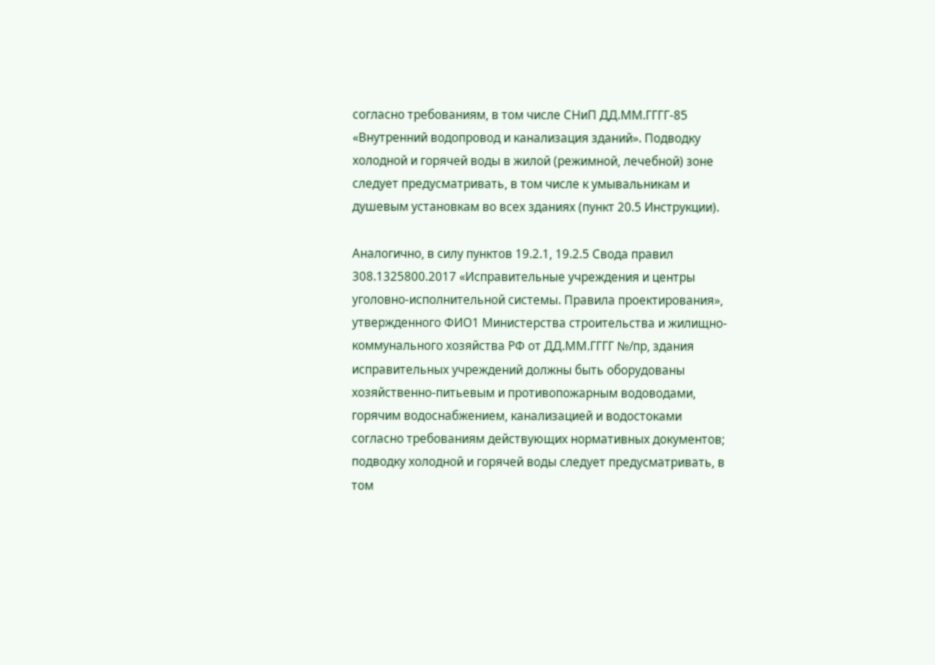согласно требованиям, в том числе СНиП ДД.ММ.ГГГГ-85 «Внутренний водопровод и канализация зданий». Подводку холодной и горячей воды в жилой (режимной, лечебной) зоне следует предусматривать, в том числе к умывальникам и душевым установкам во всех зданиях (пункт 20.5 Инструкции).

Аналогично, в силу пунктов 19.2.1, 19.2.5 Свода правил 308.1325800.2017 «Исправительные учреждения и центры уголовно-исполнительной системы. Правила проектирования», утвержденного ФИО1 Министерства строительства и жилищно-коммунального хозяйства РФ от ДД.ММ.ГГГГ №/пр, здания исправительных учреждений должны быть оборудованы хозяйственно-питьевым и противопожарным водоводами, горячим водоснабжением, канализацией и водостоками согласно требованиям действующих нормативных документов; подводку холодной и горячей воды следует предусматривать, в том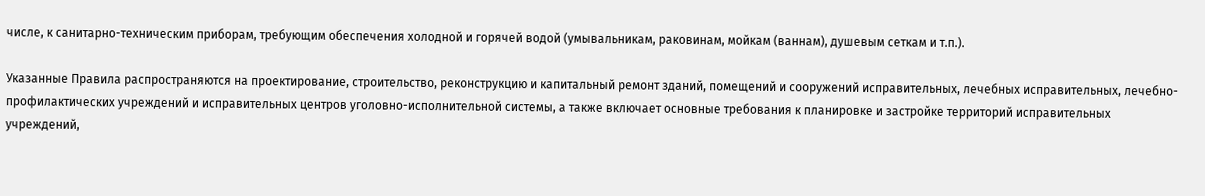числе, к санитарно-техническим приборам, требующим обеспечения холодной и горячей водой (умывальникам, раковинам, мойкам (ваннам), душевым сеткам и т.п.).

Указанные Правила распространяются на проектирование, строительство, реконструкцию и капитальный ремонт зданий, помещений и сооружений исправительных, лечебных исправительных, лечебно-профилактических учреждений и исправительных центров уголовно-исполнительной системы, а также включает основные требования к планировке и застройке территорий исправительных учреждений,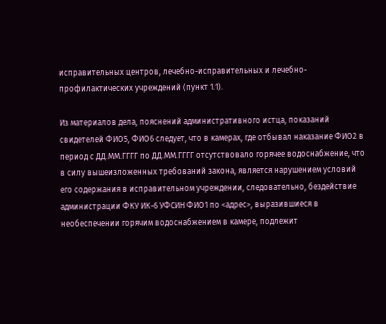исправительных центров, лечебно-исправительных и лечебно-профилактических учреждений (пункт 1.1).

Из материалов дела, пояснений административного истца, показаний свидетелей ФИО5, ФИО6 следует, что в камерах, где отбывал наказание ФИО2 в период с ДД.ММ.ГГГГ по ДД.ММ.ГГГГ отсутствовало горячее водоснабжение, что в силу вышеизложенных требований закона, является нарушением условий его содержания в исправительном учреждении, следовательно, бездействие администрации ФКУ ИК-6 УФСИН ФИО1 по <адрес>, выразившиеся в необеспечении горячим водоснабжением в камере, подлежит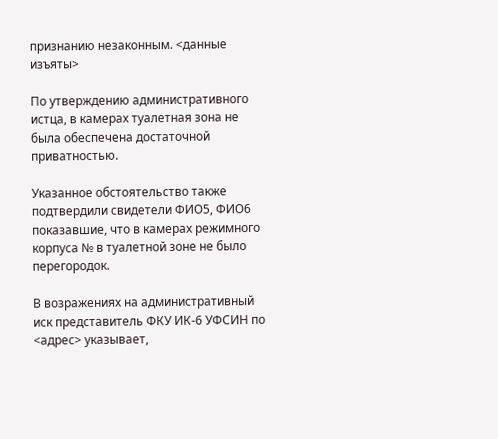признанию незаконным. <данные изъяты>

По утверждению административного истца, в камерах туалетная зона не была обеспечена достаточной приватностью.

Указанное обстоятельство также подтвердили свидетели ФИО5, ФИО6 показавшие, что в камерах режимного корпуса № в туалетной зоне не было перегородок.

В возражениях на административный иск представитель ФКУ ИК-6 УФСИН по <адрес> указывает,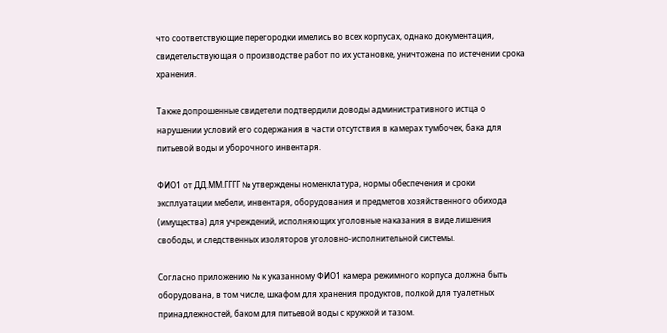что соответствующие перегородки имелись во всех корпусах, однако документация, свидетельствующая о производстве работ по их установке, уничтожена по истечении срока хранения.

Также допрошенные свидетели подтвердили доводы административного истца о нарушении условий его содержания в части отсутствия в камерах тумбочек, бака для питьевой воды и уборочного инвентаря.

ФИО1 от ДД.ММ.ГГГГ № утверждены номенклатура, нормы обеспечения и сроки эксплуатации мебели, инвентаря, оборудования и предметов хозяйственного обихода (имущества) для учреждений, исполняющих уголовные наказания в виде лишения свободы, и следственных изоляторов уголовно-исполнительной системы.

Согласно приложению № к указанному ФИО1 камера режимного корпуса должна быть оборудована, в том числе, шкафом для хранения продуктов, полкой для туалетных принадлежностей, баком для питьевой воды с кружкой и тазом.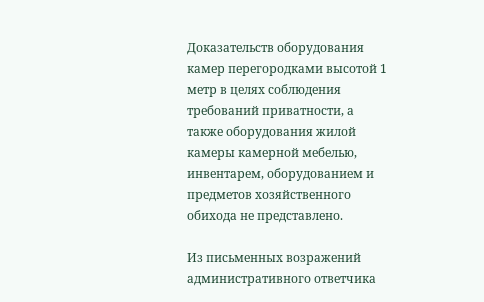Доказательств оборудования камер перегородками высотой 1 метр в целях соблюдения требований приватности, а также оборудования жилой камеры камерной мебелью, инвентарем, оборудованием и предметов хозяйственного обихода не представлено.

Из письменных возражений административного ответчика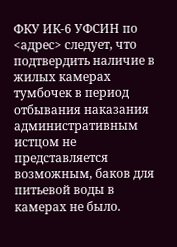ФКУ ИК-6 УФСИН по <адрес> следует, что подтвердить наличие в жилых камерах тумбочек в период отбывания наказания административным истцом не представляется возможным, баков для питьевой воды в камерах не было.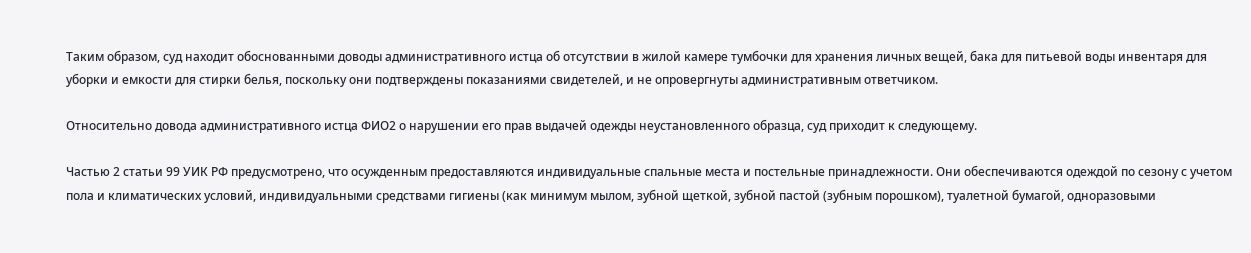Таким образом, суд находит обоснованными доводы административного истца об отсутствии в жилой камере тумбочки для хранения личных вещей, бака для питьевой воды инвентаря для уборки и емкости для стирки белья, поскольку они подтверждены показаниями свидетелей, и не опровергнуты административным ответчиком.

Относительно довода административного истца ФИО2 о нарушении его прав выдачей одежды неустановленного образца, суд приходит к следующему.

Частью 2 статьи 99 УИК РФ предусмотрено, что осужденным предоставляются индивидуальные спальные места и постельные принадлежности. Они обеспечиваются одеждой по сезону с учетом пола и климатических условий, индивидуальными средствами гигиены (как минимум мылом, зубной щеткой, зубной пастой (зубным порошком), туалетной бумагой, одноразовыми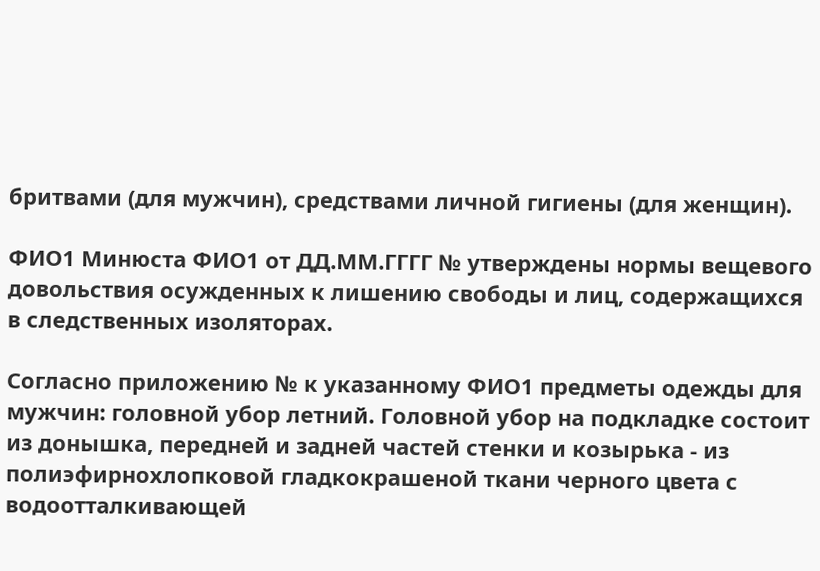бритвами (для мужчин), средствами личной гигиены (для женщин).

ФИО1 Минюста ФИО1 от ДД.ММ.ГГГГ № утверждены нормы вещевого довольствия осужденных к лишению свободы и лиц, содержащихся в следственных изоляторах.

Согласно приложению № к указанному ФИО1 предметы одежды для мужчин: головной убор летний. Головной убор на подкладке состоит из донышка, передней и задней частей стенки и козырька - из полиэфирнохлопковой гладкокрашеной ткани черного цвета с водоотталкивающей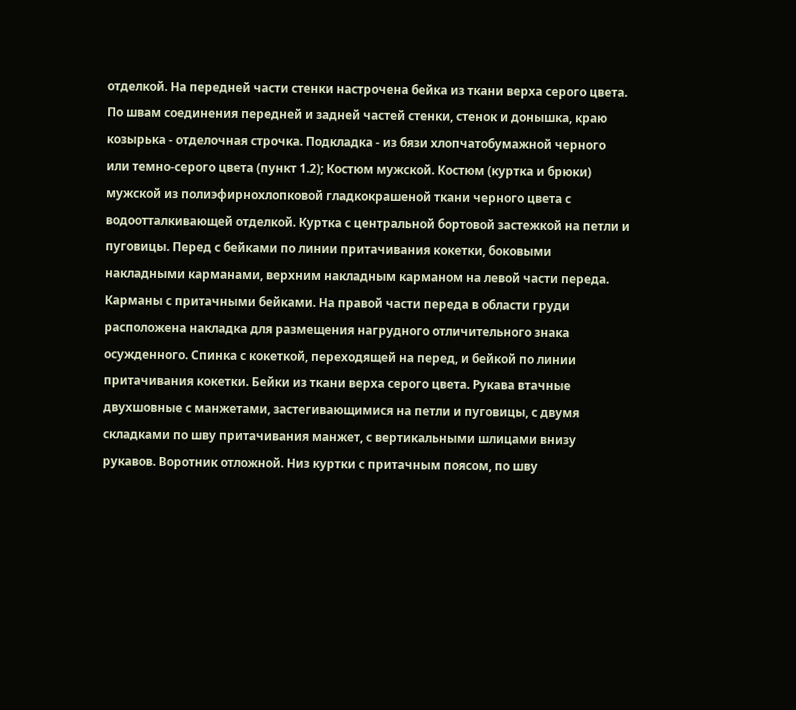отделкой. На передней части стенки настрочена бейка из ткани верха серого цвета. По швам соединения передней и задней частей стенки, стенок и донышка, краю козырька - отделочная строчка. Подкладка - из бязи хлопчатобумажной черного или темно-серого цвета (пункт 1.2); Костюм мужской. Костюм (куртка и брюки) мужской из полиэфирнохлопковой гладкокрашеной ткани черного цвета с водоотталкивающей отделкой. Куртка с центральной бортовой застежкой на петли и пуговицы. Перед с бейками по линии притачивания кокетки, боковыми накладными карманами, верхним накладным карманом на левой части переда. Карманы с притачными бейками. На правой части переда в области груди расположена накладка для размещения нагрудного отличительного знака осужденного. Спинка с кокеткой, переходящей на перед, и бейкой по линии притачивания кокетки. Бейки из ткани верха серого цвета. Рукава втачные двухшовные с манжетами, застегивающимися на петли и пуговицы, с двумя складками по шву притачивания манжет, с вертикальными шлицами внизу рукавов. Воротник отложной. Низ куртки с притачным поясом, по шву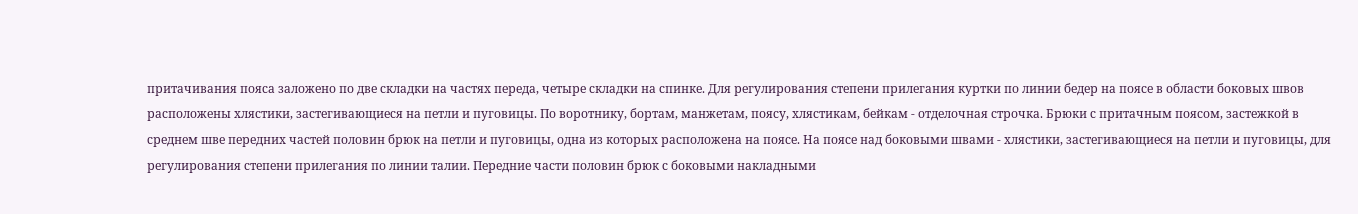притачивания пояса заложено по две складки на частях переда, четыре складки на спинке. Для регулирования степени прилегания куртки по линии бедер на поясе в области боковых швов расположены хлястики, застегивающиеся на петли и пуговицы. По воротнику, бортам, манжетам, поясу, хлястикам, бейкам - отделочная строчка. Брюки с притачным поясом, застежкой в среднем шве передних частей половин брюк на петли и пуговицы, одна из которых расположена на поясе. На поясе над боковыми швами - хлястики, застегивающиеся на петли и пуговицы, для регулирования степени прилегания по линии талии. Передние части половин брюк с боковыми накладными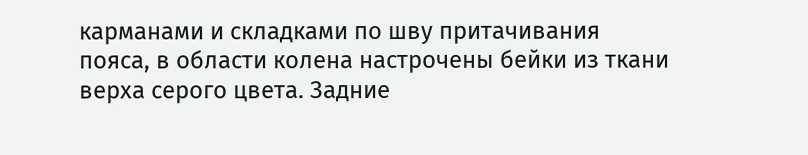карманами и складками по шву притачивания пояса, в области колена настрочены бейки из ткани верха серого цвета. Задние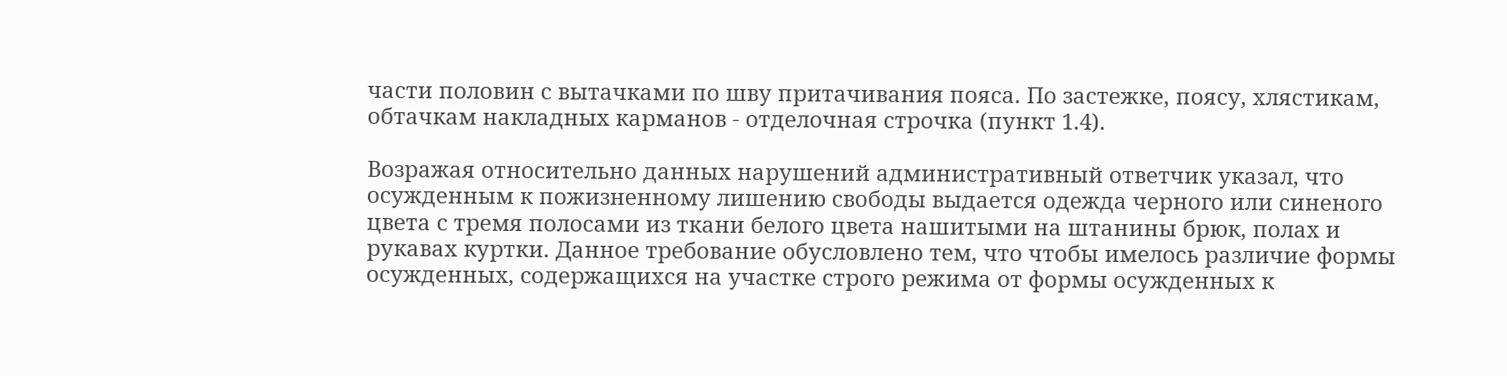части половин с вытачками по шву притачивания пояса. По застежке, поясу, хлястикам, обтачкам накладных карманов - отделочная строчка (пункт 1.4).

Возражая относительно данных нарушений административный ответчик указал, что осужденным к пожизненному лишению свободы выдается одежда черного или синеного цвета с тремя полосами из ткани белого цвета нашитыми на штанины брюк, полах и рукавах куртки. Данное требование обусловлено тем, что чтобы имелось различие формы осужденных, содержащихся на участке строго режима от формы осужденных к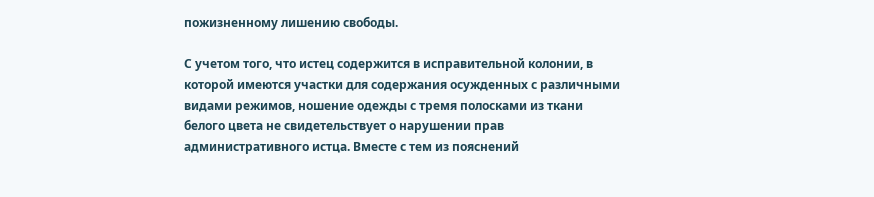пожизненному лишению свободы.

С учетом того, что истец содержится в исправительной колонии, в которой имеются участки для содержания осужденных с различными видами режимов, ношение одежды с тремя полосками из ткани белого цвета не свидетельствует о нарушении прав административного истца. Вместе с тем из пояснений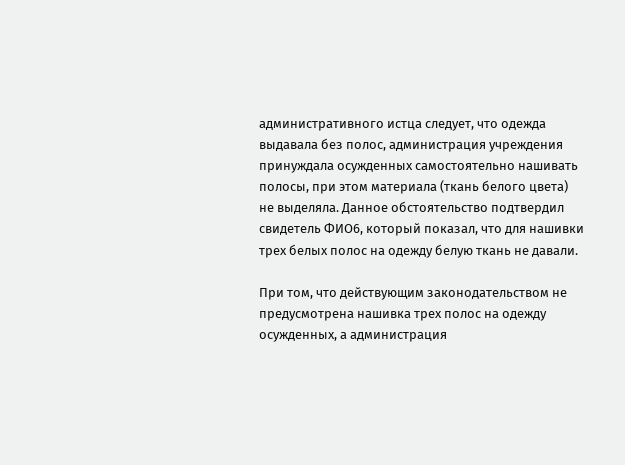административного истца следует, что одежда выдавала без полос, администрация учреждения принуждала осужденных самостоятельно нашивать полосы, при этом материала (ткань белого цвета) не выделяла. Данное обстоятельство подтвердил свидетель ФИО6, который показал, что для нашивки трех белых полос на одежду белую ткань не давали.

При том, что действующим законодательством не предусмотрена нашивка трех полос на одежду осужденных, а администрация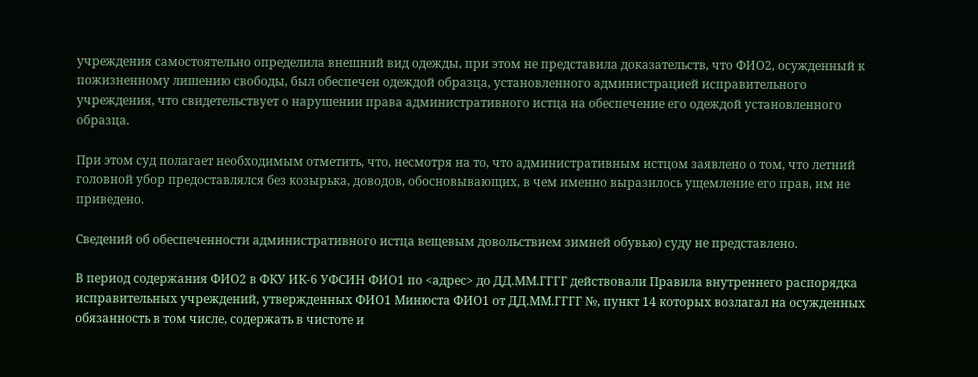учреждения самостоятельно определила внешний вид одежды, при этом не представила доказательств, что ФИО2, осужденный к пожизненному лишению свободы, был обеспечен одеждой образца, установленного администрацией исправительного учреждения, что свидетельствует о нарушении права административного истца на обеспечение его одеждой установленного образца.

При этом суд полагает необходимым отметить, что, несмотря на то, что административным истцом заявлено о том, что летний головной убор предоставлялся без козырька, доводов, обосновывающих, в чем именно выразилось ущемление его прав, им не приведено.

Сведений об обеспеченности административного истца вещевым довольствием зимней обувью) суду не представлено.

В период содержания ФИО2 в ФКУ ИК-6 УФСИН ФИО1 по <адрес> до ДД.ММ.ГГГГ действовали Правила внутреннего распорядка исправительных учреждений, утвержденных ФИО1 Минюста ФИО1 от ДД.ММ.ГГГГ №, пункт 14 которых возлагал на осужденных обязанность в том числе, содержать в чистоте и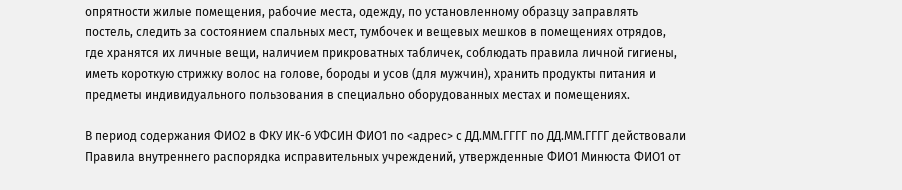опрятности жилые помещения, рабочие места, одежду, по установленному образцу заправлять постель, следить за состоянием спальных мест, тумбочек и вещевых мешков в помещениях отрядов, где хранятся их личные вещи, наличием прикроватных табличек, соблюдать правила личной гигиены, иметь короткую стрижку волос на голове, бороды и усов (для мужчин), хранить продукты питания и предметы индивидуального пользования в специально оборудованных местах и помещениях.

В период содержания ФИО2 в ФКУ ИК-6 УФСИН ФИО1 по <адрес> с ДД.ММ.ГГГГ по ДД.ММ.ГГГГ действовали Правила внутреннего распорядка исправительных учреждений, утвержденные ФИО1 Минюста ФИО1 от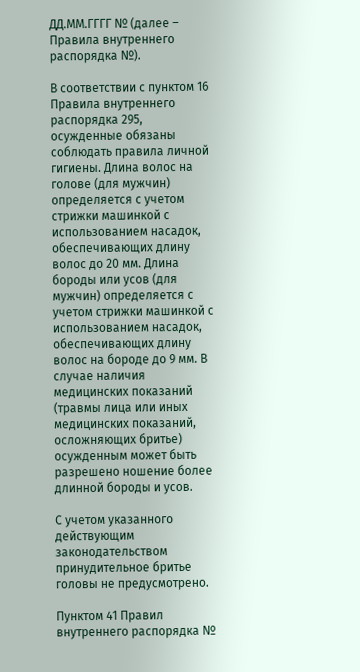ДД.ММ.ГГГГ № (далее – Правила внутреннего распорядка №).

В соответствии с пунктом 16 Правила внутреннего распорядка 295, осужденные обязаны соблюдать правила личной гигиены. Длина волос на голове (для мужчин) определяется с учетом стрижки машинкой с использованием насадок, обеспечивающих длину волос до 20 мм. Длина бороды или усов (для мужчин) определяется с учетом стрижки машинкой с использованием насадок, обеспечивающих длину волос на бороде до 9 мм. В случае наличия медицинских показаний (травмы лица или иных медицинских показаний, осложняющих бритье) осужденным может быть разрешено ношение более длинной бороды и усов.

С учетом указанного действующим законодательством принудительное бритье головы не предусмотрено.

Пунктом 41 Правил внутреннего распорядка №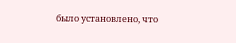было установлено, что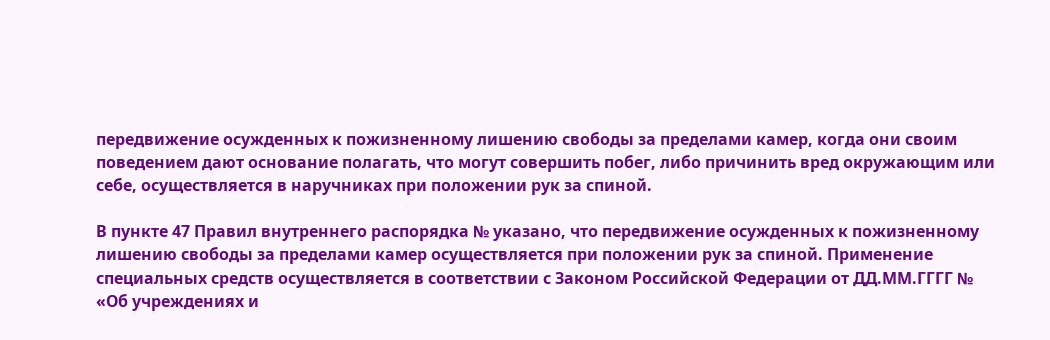передвижение осужденных к пожизненному лишению свободы за пределами камер, когда они своим поведением дают основание полагать, что могут совершить побег, либо причинить вред окружающим или себе, осуществляется в наручниках при положении рук за спиной.

В пункте 47 Правил внутреннего распорядка № указано, что передвижение осужденных к пожизненному лишению свободы за пределами камер осуществляется при положении рук за спиной. Применение специальных средств осуществляется в соответствии с Законом Российской Федерации от ДД.ММ.ГГГГ № «Об учреждениях и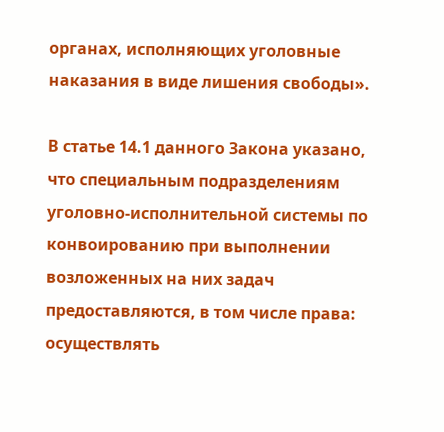органах, исполняющих уголовные наказания в виде лишения свободы».

В статье 14.1 данного Закона указано, что специальным подразделениям уголовно-исполнительной системы по конвоированию при выполнении возложенных на них задач предоставляются, в том числе права: осуществлять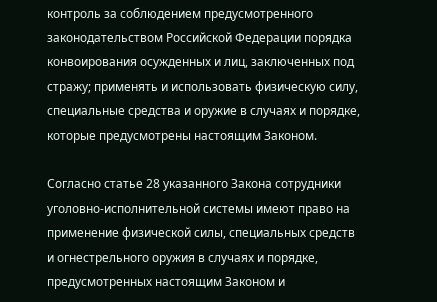контроль за соблюдением предусмотренного законодательством Российской Федерации порядка конвоирования осужденных и лиц, заключенных под стражу; применять и использовать физическую силу, специальные средства и оружие в случаях и порядке, которые предусмотрены настоящим Законом.

Согласно статье 28 указанного Закона сотрудники уголовно-исполнительной системы имеют право на применение физической силы, специальных средств и огнестрельного оружия в случаях и порядке, предусмотренных настоящим Законом и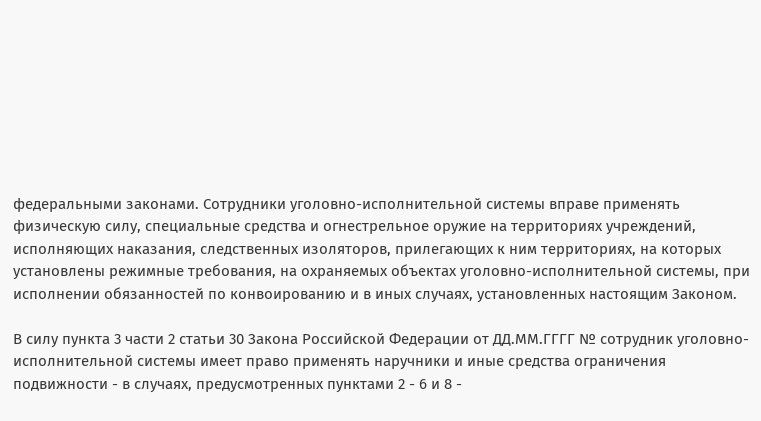федеральными законами. Сотрудники уголовно-исполнительной системы вправе применять физическую силу, специальные средства и огнестрельное оружие на территориях учреждений, исполняющих наказания, следственных изоляторов, прилегающих к ним территориях, на которых установлены режимные требования, на охраняемых объектах уголовно-исполнительной системы, при исполнении обязанностей по конвоированию и в иных случаях, установленных настоящим Законом.

В силу пункта 3 части 2 статьи 30 Закона Российской Федерации от ДД.ММ.ГГГГ № сотрудник уголовно-исполнительной системы имеет право применять наручники и иные средства ограничения подвижности - в случаях, предусмотренных пунктами 2 - 6 и 8 -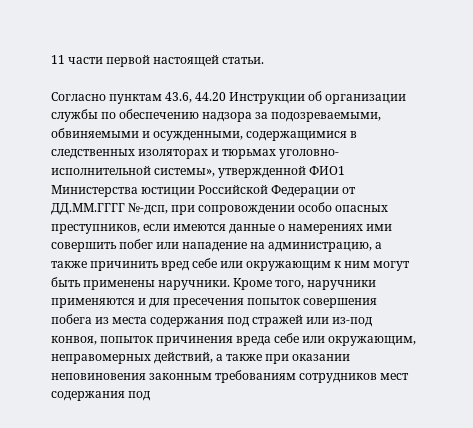11 части первой настоящей статьи.

Согласно пунктам 43.6, 44.20 Инструкции об организации службы по обеспечению надзора за подозреваемыми, обвиняемыми и осужденными, содержащимися в следственных изоляторах и тюрьмах уголовно-исполнительной системы», утвержденной ФИО1 Министерства юстиции Российской Федерации от ДД.ММ.ГГГГ №-дсп, при сопровождении особо опасных преступников, если имеются данные о намерениях ими совершить побег или нападение на администрацию, а также причинить вред себе или окружающим к ним могут быть применены наручники. Кроме того, наручники применяются и для пресечения попыток совершения побега из места содержания под стражей или из-под конвоя, попыток причинения вреда себе или окружающим, неправомерных действий, а также при оказании неповиновения законным требованиям сотрудников мест содержания под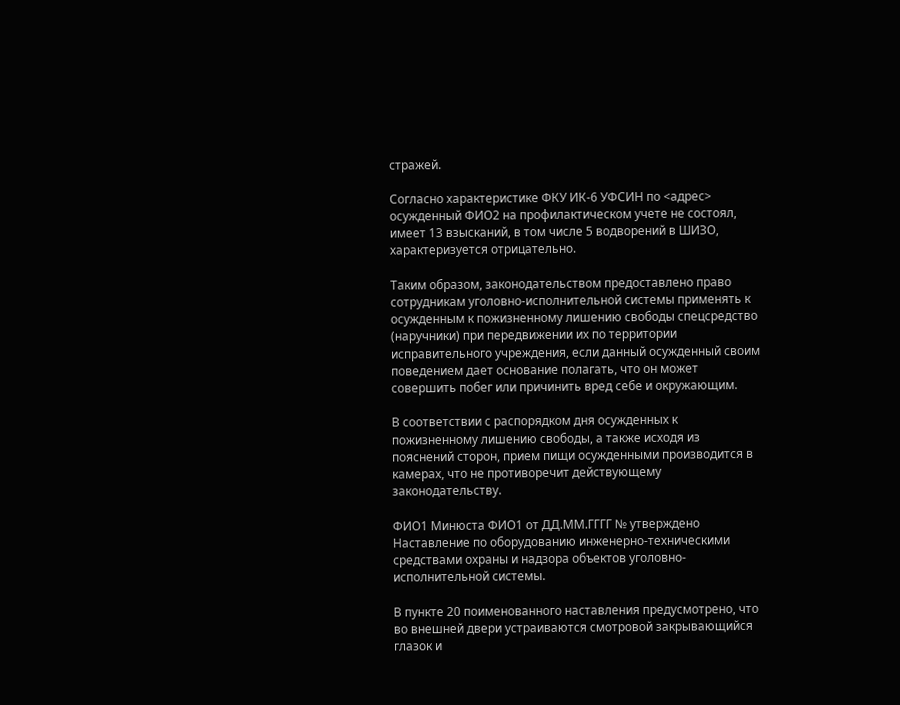стражей.

Согласно характеристике ФКУ ИК-6 УФСИН по <адрес> осужденный ФИО2 на профилактическом учете не состоял, имеет 13 взысканий, в том числе 5 водворений в ШИЗО, характеризуется отрицательно.

Таким образом, законодательством предоставлено право сотрудникам уголовно-исполнительной системы применять к осужденным к пожизненному лишению свободы спецсредство (наручники) при передвижении их по территории исправительного учреждения, если данный осужденный своим поведением дает основание полагать, что он может совершить побег или причинить вред себе и окружающим.

В соответствии с распорядком дня осужденных к пожизненному лишению свободы, а также исходя из пояснений сторон, прием пищи осужденными производится в камерах, что не противоречит действующему законодательству.

ФИО1 Минюста ФИО1 от ДД.ММ.ГГГГ № утверждено Наставление по оборудованию инженерно-техническими средствами охраны и надзора объектов уголовно-исполнительной системы.

В пункте 20 поименованного наставления предусмотрено, что во внешней двери устраиваются смотровой закрывающийся глазок и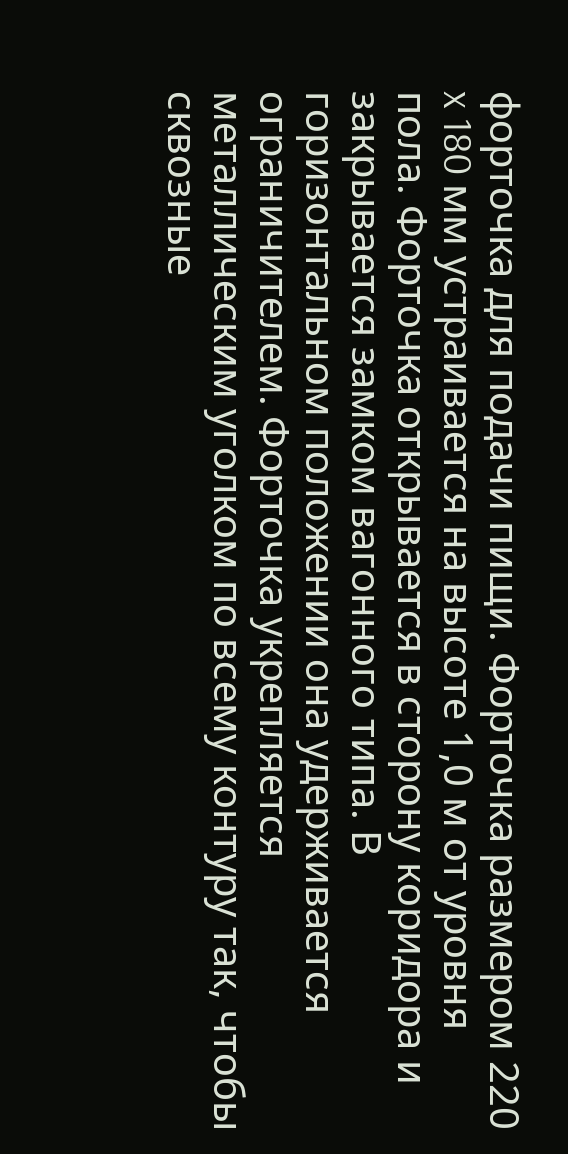форточка для подачи пищи. Форточка размером 220 x 180 мм устраивается на высоте 1,0 м от уровня пола. Форточка открывается в сторону коридора и закрывается замком вагонного типа. В горизонтальном положении она удерживается ограничителем. Форточка укрепляется металлическим уголком по всему контуру так, чтобы сквозные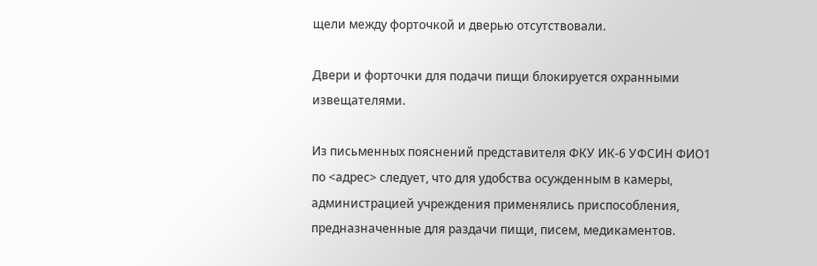щели между форточкой и дверью отсутствовали.

Двери и форточки для подачи пищи блокируется охранными извещателями.

Из письменных пояснений представителя ФКУ ИК-6 УФСИН ФИО1 по <адрес> следует, что для удобства осужденным в камеры, администрацией учреждения применялись приспособления, предназначенные для раздачи пищи, писем, медикаментов.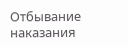Отбывание наказания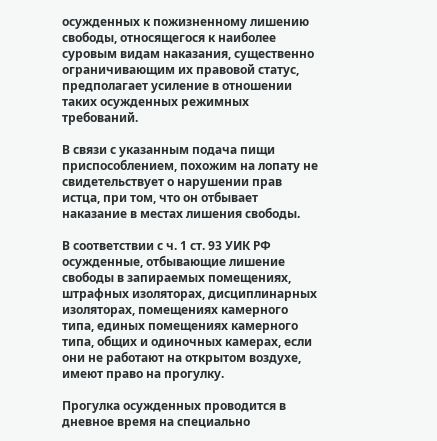осужденных к пожизненному лишению свободы, относящегося к наиболее суровым видам наказания, существенно ограничивающим их правовой статус, предполагает усиление в отношении таких осужденных режимных требований.

В связи с указанным подача пищи приспособлением, похожим на лопату не свидетельствует о нарушении прав истца, при том, что он отбывает наказание в местах лишения свободы.

В соответствии с ч. 1 ст. 93 УИК РФ осужденные, отбывающие лишение свободы в запираемых помещениях, штрафных изоляторах, дисциплинарных изоляторах, помещениях камерного типа, единых помещениях камерного типа, общих и одиночных камерах, если они не работают на открытом воздухе, имеют право на прогулку.

Прогулка осужденных проводится в дневное время на специально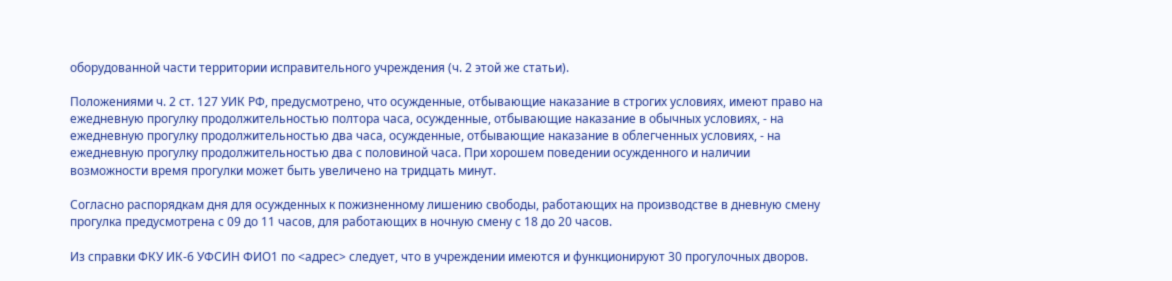оборудованной части территории исправительного учреждения (ч. 2 этой же статьи).

Положениями ч. 2 ст. 127 УИК РФ, предусмотрено, что осужденные, отбывающие наказание в строгих условиях, имеют право на ежедневную прогулку продолжительностью полтора часа, осужденные, отбывающие наказание в обычных условиях, - на ежедневную прогулку продолжительностью два часа, осужденные, отбывающие наказание в облегченных условиях, - на ежедневную прогулку продолжительностью два с половиной часа. При хорошем поведении осужденного и наличии возможности время прогулки может быть увеличено на тридцать минут.

Согласно распорядкам дня для осужденных к пожизненному лишению свободы, работающих на производстве в дневную смену прогулка предусмотрена с 09 до 11 часов, для работающих в ночную смену с 18 до 20 часов.

Из справки ФКУ ИК-6 УФСИН ФИО1 по <адрес> следует, что в учреждении имеются и функционируют 30 прогулочных дворов.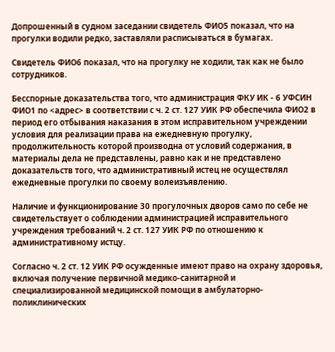Допрошенный в судном заседании свидетель ФИО5 показал, что на прогулки водили редко, заставляли расписываться в бумагах.

Свидетель ФИО6 показал, что на прогулку не ходили, так как не было сотрудников.

Бесспорные доказательства того, что администрация ФКУ ИК - 6 УФСИН ФИО1 по <адрес> в соответствии с ч. 2 ст. 127 УИК РФ обеспечила ФИО2 в период его отбывания наказания в этом исправительном учреждении условия для реализации права на ежедневную прогулку, продолжительность которой производна от условий содержания, в материалы дела не представлены, равно как и не представлено доказательств того, что административный истец не осуществлял ежедневные прогулки по своему волеизъявлению.

Наличие и функционирование 30 прогулочных дворов само по себе не свидетельствует о соблюдении администрацией исправительного учреждения требований ч. 2 ст. 127 УИК РФ по отношению к административному истцу.

Согласно ч. 2 ст. 12 УИК РФ осужденные имеют право на охрану здоровья, включая получение первичной медико-санитарной и специализированной медицинской помощи в амбулаторно-поликлинических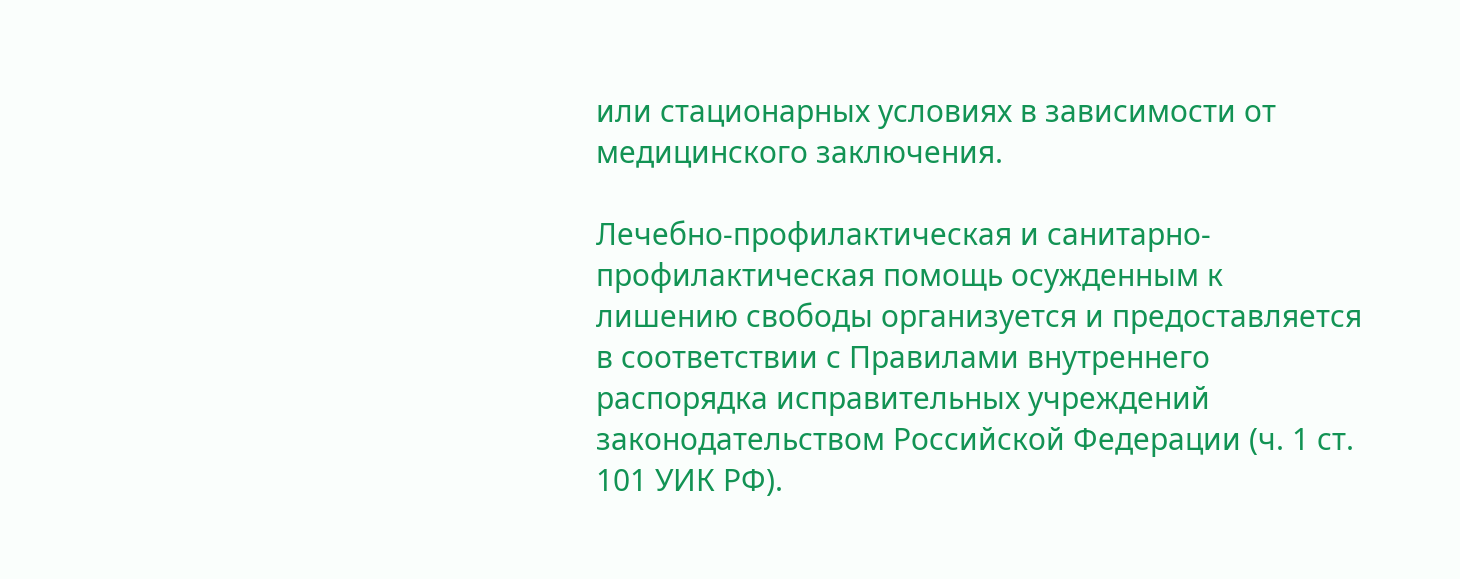или стационарных условиях в зависимости от медицинского заключения.

Лечебно-профилактическая и санитарно-профилактическая помощь осужденным к лишению свободы организуется и предоставляется в соответствии с Правилами внутреннего распорядка исправительных учреждений законодательством Российской Федерации (ч. 1 ст. 101 УИК РФ).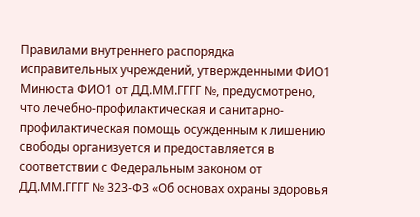Правилами внутреннего распорядка исправительных учреждений, утвержденными ФИО1 Минюста ФИО1 от ДД.ММ.ГГГГ №, предусмотрено, что лечебно-профилактическая и санитарно-профилактическая помощь осужденным к лишению свободы организуется и предоставляется в соответствии с Федеральным законом от ДД.ММ.ГГГГ № 323-ФЗ «Об основах охраны здоровья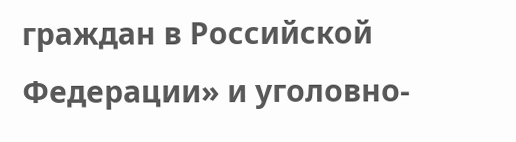граждан в Российской Федерации» и уголовно-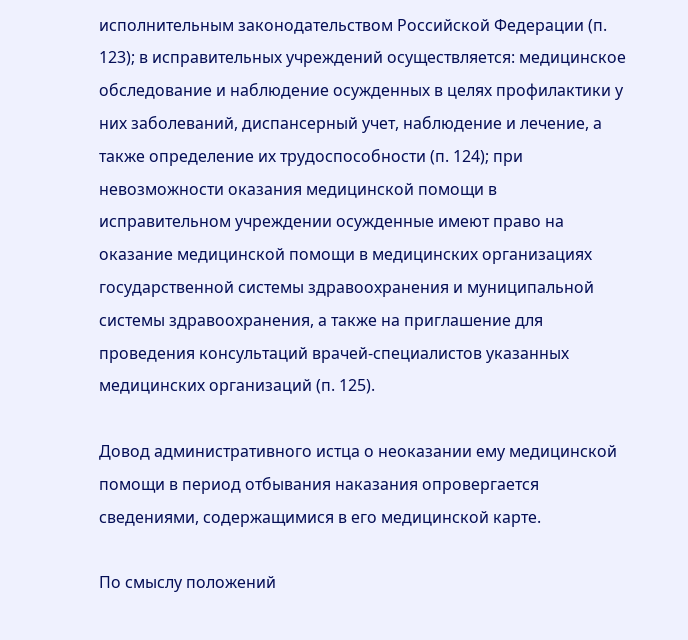исполнительным законодательством Российской Федерации (п. 123); в исправительных учреждений осуществляется: медицинское обследование и наблюдение осужденных в целях профилактики у них заболеваний, диспансерный учет, наблюдение и лечение, а также определение их трудоспособности (п. 124); при невозможности оказания медицинской помощи в исправительном учреждении осужденные имеют право на оказание медицинской помощи в медицинских организациях государственной системы здравоохранения и муниципальной системы здравоохранения, а также на приглашение для проведения консультаций врачей-специалистов указанных медицинских организаций (п. 125).

Довод административного истца о неоказании ему медицинской помощи в период отбывания наказания опровергается сведениями, содержащимися в его медицинской карте.

По смыслу положений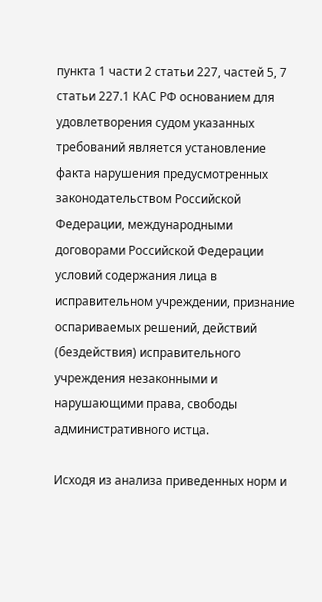пункта 1 части 2 статьи 227, частей 5, 7 статьи 227.1 КАС РФ основанием для удовлетворения судом указанных требований является установление факта нарушения предусмотренных законодательством Российской Федерации, международными договорами Российской Федерации условий содержания лица в исправительном учреждении, признание оспариваемых решений, действий (бездействия) исправительного учреждения незаконными и нарушающими права, свободы административного истца.

Исходя из анализа приведенных норм и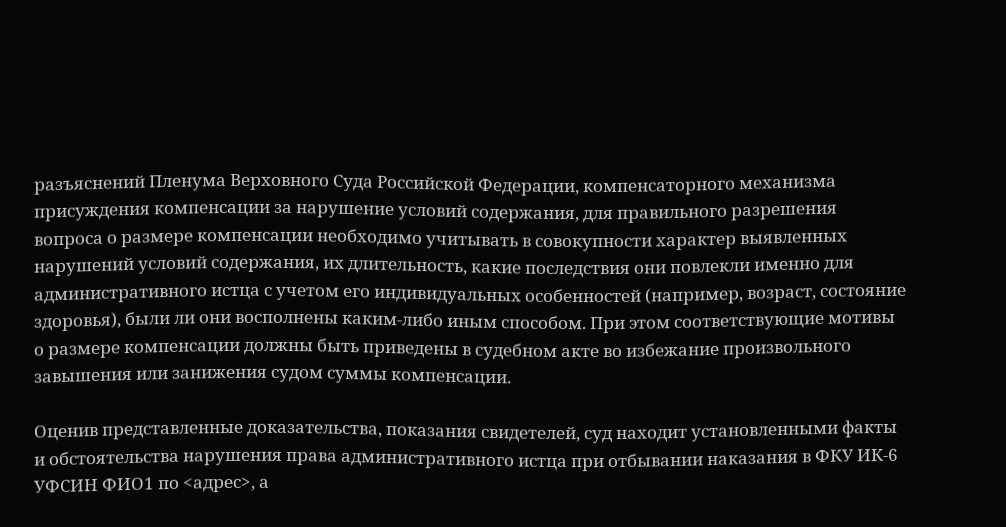разъяснений Пленума Верховного Суда Российской Федерации, компенсаторного механизма присуждения компенсации за нарушение условий содержания, для правильного разрешения вопроса о размере компенсации необходимо учитывать в совокупности характер выявленных нарушений условий содержания, их длительность, какие последствия они повлекли именно для административного истца с учетом его индивидуальных особенностей (например, возраст, состояние здоровья), были ли они восполнены каким-либо иным способом. При этом соответствующие мотивы о размере компенсации должны быть приведены в судебном акте во избежание произвольного завышения или занижения судом суммы компенсации.

Оценив представленные доказательства, показания свидетелей, суд находит установленными факты и обстоятельства нарушения права административного истца при отбывании наказания в ФКУ ИК-6 УФСИН ФИО1 по <адрес>, а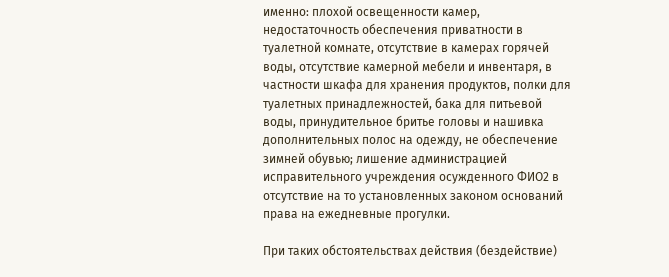именно: плохой освещенности камер, недостаточность обеспечения приватности в туалетной комнате, отсутствие в камерах горячей воды, отсутствие камерной мебели и инвентаря, в частности шкафа для хранения продуктов, полки для туалетных принадлежностей, бака для питьевой воды, принудительное бритье головы и нашивка дополнительных полос на одежду, не обеспечение зимней обувью; лишение администрацией исправительного учреждения осужденного ФИО2 в отсутствие на то установленных законом оснований права на ежедневные прогулки.

При таких обстоятельствах действия (бездействие)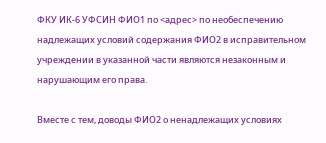ФКУ ИК-6 УФСИН ФИО1 по <адрес> по необеспечению надлежащих условий содержания ФИО2 в исправительном учреждении в указанной части являются незаконным и нарушающим его права.

Вместе с тем, доводы ФИО2 о ненадлежащих условиях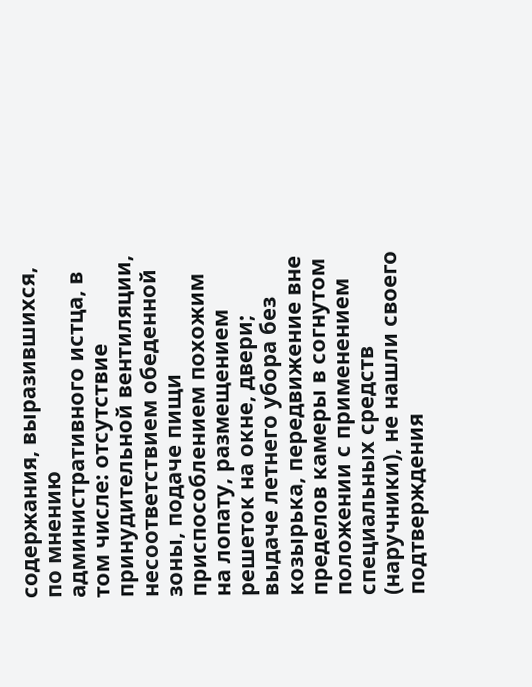содержания, выразившихся, по мнению административного истца, в том числе: отсутствие принудительной вентиляции, несоответствием обеденной зоны, подаче пищи приспособлением похожим на лопату, размещением решеток на окне, двери; выдаче летнего убора без козырька, передвижение вне пределов камеры в согнутом положении с применением специальных средств (наручники), не нашли своего подтверждения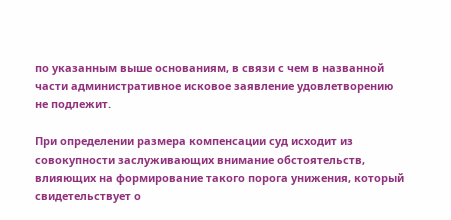по указанным выше основаниям, в связи с чем в названной части административное исковое заявление удовлетворению не подлежит.

При определении размера компенсации суд исходит из совокупности заслуживающих внимание обстоятельств, влияющих на формирование такого порога унижения, который свидетельствует о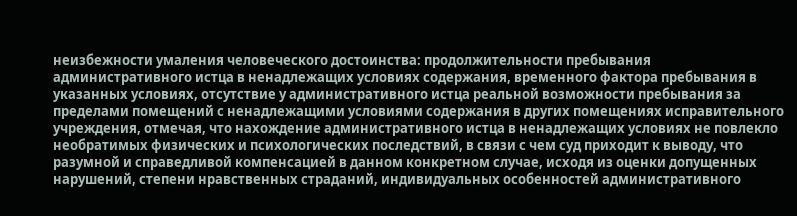неизбежности умаления человеческого достоинства: продолжительности пребывания административного истца в ненадлежащих условиях содержания, временного фактора пребывания в указанных условиях, отсутствие у административного истца реальной возможности пребывания за пределами помещений с ненадлежащими условиями содержания в других помещениях исправительного учреждения, отмечая, что нахождение административного истца в ненадлежащих условиях не повлекло необратимых физических и психологических последствий, в связи с чем суд приходит к выводу, что разумной и справедливой компенсацией в данном конкретном случае, исходя из оценки допущенных нарушений, степени нравственных страданий, индивидуальных особенностей административного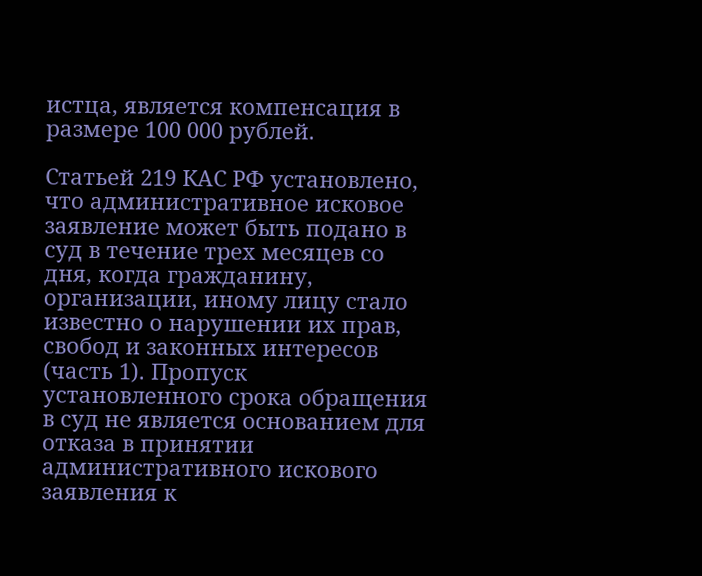истца, является компенсация в размере 100 000 рублей.

Статьей 219 КАС РФ установлено, что административное исковое заявление может быть подано в суд в течение трех месяцев со дня, когда гражданину, организации, иному лицу стало известно о нарушении их прав, свобод и законных интересов (часть 1). Пропуск установленного срока обращения в суд не является основанием для отказа в принятии административного искового заявления к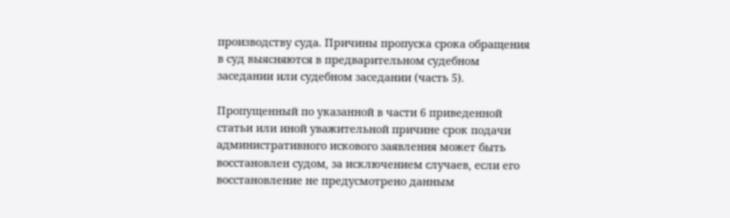производству суда. Причины пропуска срока обращения в суд выясняются в предварительном судебном заседании или судебном заседании (часть 5).

Пропущенный по указанной в части 6 приведенной статьи или иной уважительной причине срок подачи административного искового заявления может быть восстановлен судом, за исключением случаев, если его восстановление не предусмотрено данным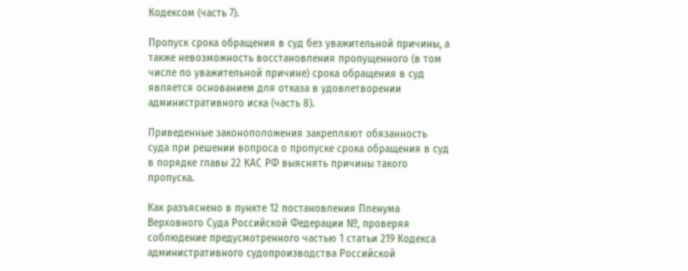Кодексом (часть 7).

Пропуск срока обращения в суд без уважительной причины, а также невозможность восстановления пропущенного (в том числе по уважительной причине) срока обращения в суд является основанием для отказа в удовлетворении административного иска (часть 8).

Приведенные законоположения закрепляют обязанность суда при решении вопроса о пропуске срока обращения в суд в порядке главы 22 КАС РФ выяснять причины такого пропуска.

Как разъяснено в пункте 12 постановления Пленума Верховного Суда Российской Федерации №, проверяя соблюдение предусмотренного частью 1 статьи 219 Кодекса административного судопроизводства Российской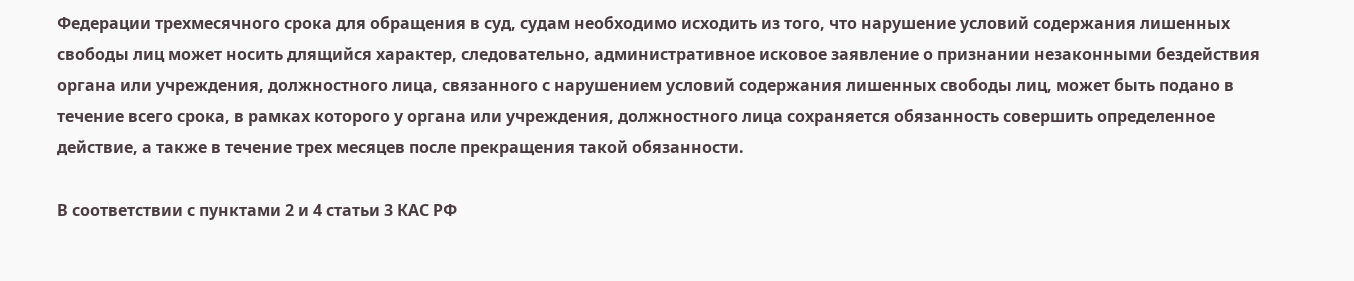Федерации трехмесячного срока для обращения в суд, судам необходимо исходить из того, что нарушение условий содержания лишенных свободы лиц может носить длящийся характер, следовательно, административное исковое заявление о признании незаконными бездействия органа или учреждения, должностного лица, связанного с нарушением условий содержания лишенных свободы лиц, может быть подано в течение всего срока, в рамках которого у органа или учреждения, должностного лица сохраняется обязанность совершить определенное действие, а также в течение трех месяцев после прекращения такой обязанности.

В соответствии с пунктами 2 и 4 статьи 3 КАС РФ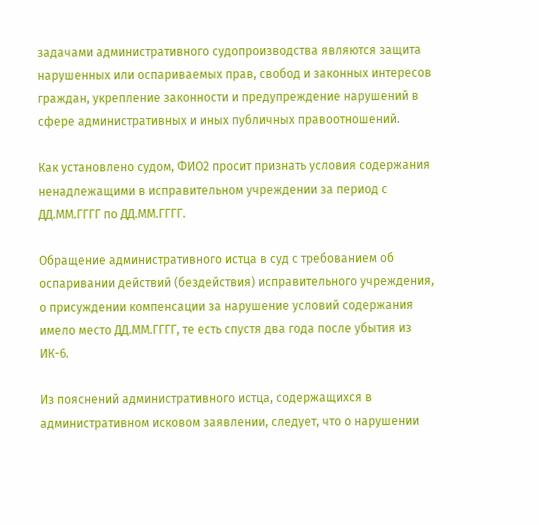задачами административного судопроизводства являются защита нарушенных или оспариваемых прав, свобод и законных интересов граждан, укрепление законности и предупреждение нарушений в сфере административных и иных публичных правоотношений.

Как установлено судом, ФИО2 просит признать условия содержания ненадлежащими в исправительном учреждении за период с ДД.ММ.ГГГГ по ДД.ММ.ГГГГ.

Обращение административного истца в суд с требованием об оспаривании действий (бездействия) исправительного учреждения, о присуждении компенсации за нарушение условий содержания имело место ДД.ММ.ГГГГ, те есть спустя два года после убытия из ИК-6.

Из пояснений административного истца, содержащихся в административном исковом заявлении, следует, что о нарушении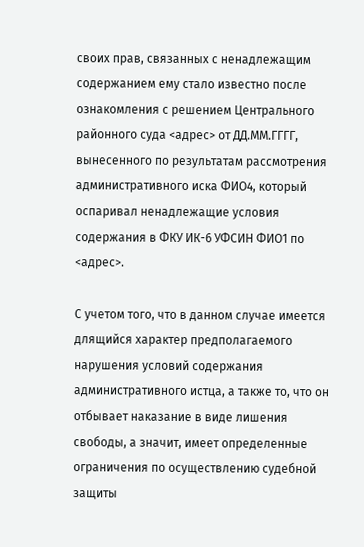своих прав, связанных с ненадлежащим содержанием ему стало известно после ознакомления с решением Центрального районного суда <адрес> от ДД.ММ.ГГГГ, вынесенного по результатам рассмотрения административного иска ФИО4, который оспаривал ненадлежащие условия содержания в ФКУ ИК-6 УФСИН ФИО1 по <адрес>.

С учетом того, что в данном случае имеется длящийся характер предполагаемого нарушения условий содержания административного истца, а также то, что он отбывает наказание в виде лишения свободы, а значит, имеет определенные ограничения по осуществлению судебной защиты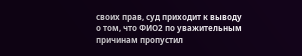своих прав, суд приходит к выводу о том, что ФИО2 по уважительным причинам пропустил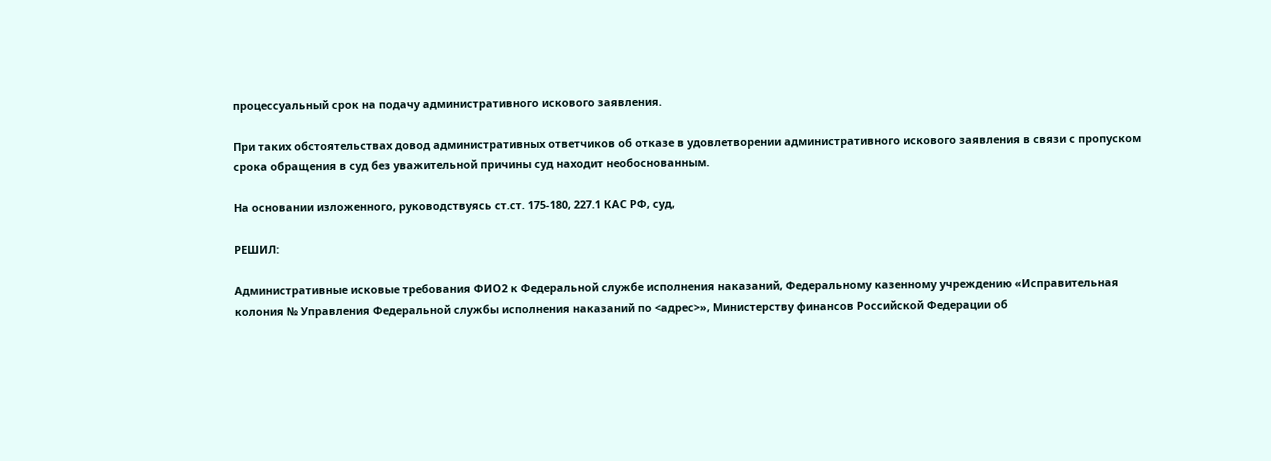процессуальный срок на подачу административного искового заявления.

При таких обстоятельствах довод административных ответчиков об отказе в удовлетворении административного искового заявления в связи с пропуском срока обращения в суд без уважительной причины суд находит необоснованным.

На основании изложенного, руководствуясь ст.ст. 175-180, 227.1 КАС РФ, суд,

РЕШИЛ:

Административные исковые требования ФИО2 к Федеральной службе исполнения наказаний, Федеральному казенному учреждению «Исправительная колония № Управления Федеральной службы исполнения наказаний по <адрес>», Министерству финансов Российской Федерации об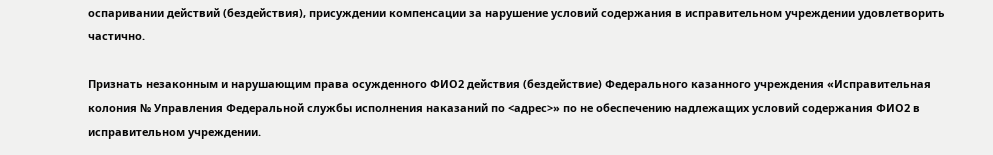оспаривании действий (бездействия), присуждении компенсации за нарушение условий содержания в исправительном учреждении удовлетворить частично.

Признать незаконным и нарушающим права осужденного ФИО2 действия (бездействие) Федерального казанного учреждения «Исправительная колония № Управления Федеральной службы исполнения наказаний по <адрес>» по не обеспечению надлежащих условий содержания ФИО2 в исправительном учреждении.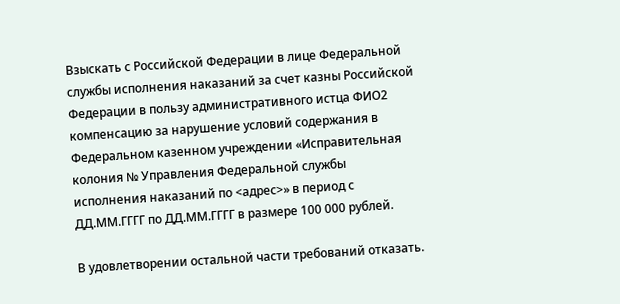Взыскать с Российской Федерации в лице Федеральной службы исполнения наказаний за счет казны Российской Федерации в пользу административного истца ФИО2 компенсацию за нарушение условий содержания в Федеральном казенном учреждении «Исправительная колония № Управления Федеральной службы исполнения наказаний по <адрес>» в период с ДД.ММ.ГГГГ по ДД.ММ.ГГГГ в размере 100 000 рублей.

В удовлетворении остальной части требований отказать.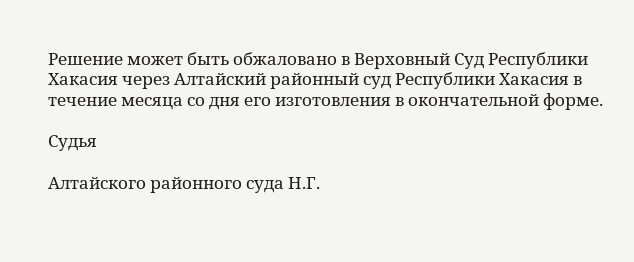Решение может быть обжаловано в Верховный Суд Республики Хакасия через Алтайский районный суд Республики Хакасия в течение месяца со дня его изготовления в окончательной форме.

Судья

Алтайского районного суда Н.Г.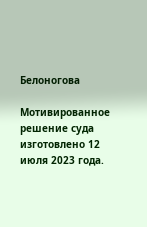Белоногова

Мотивированное решение суда изготовлено 12 июля 2023 года.